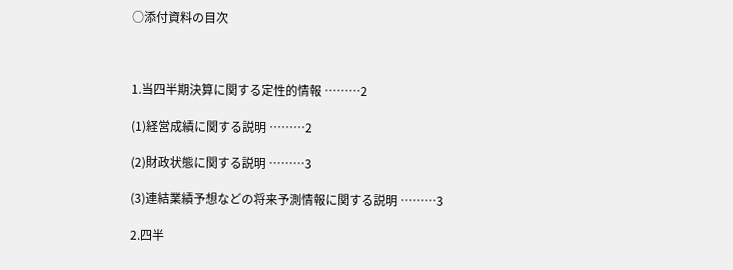○添付資料の目次



1.当四半期決算に関する定性的情報 ………2

(1)経営成績に関する説明 ………2

(2)財政状態に関する説明 ………3

(3)連結業績予想などの将来予測情報に関する説明 ………3

2.四半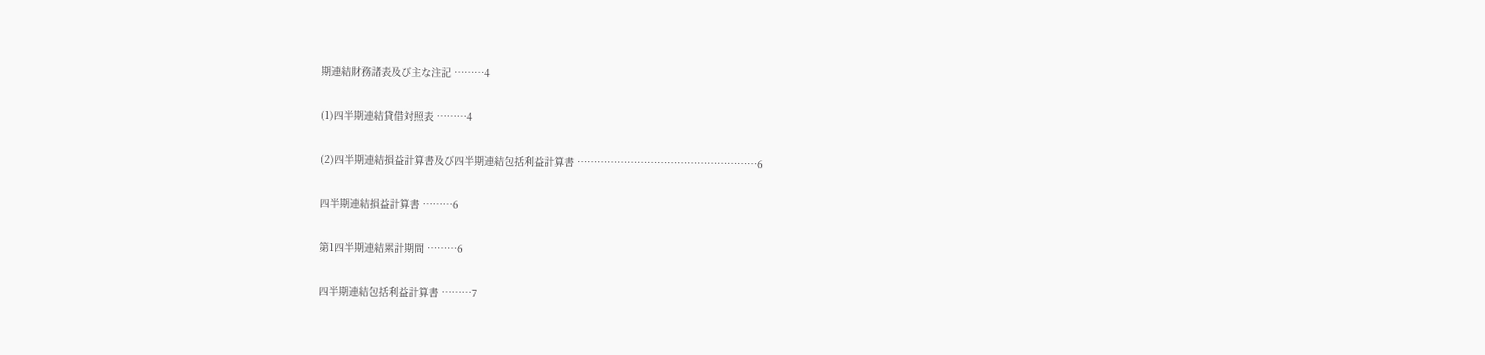期連結財務諸表及び主な注記 ………4

(1)四半期連結貸借対照表 ………4

(2)四半期連結損益計算書及び四半期連結包括利益計算書 ………………………………………………6

四半期連結損益計算書 ………6

第1四半期連結累計期間 ………6

四半期連結包括利益計算書 ………7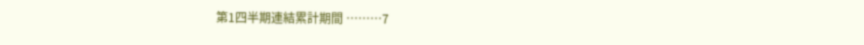第1四半期連結累計期間 ………7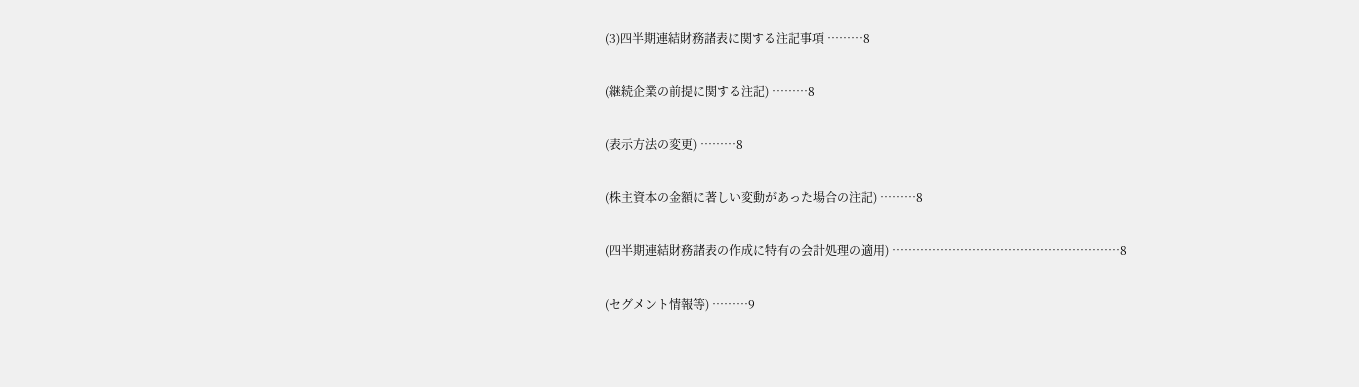(3)四半期連結財務諸表に関する注記事項 ………8

(継続企業の前提に関する注記) ………8

(表示方法の変更) ………8

(株主資本の金額に著しい変動があった場合の注記) ………8

(四半期連結財務諸表の作成に特有の会計処理の適用) …………………………………………………8

(セグメント情報等) ………9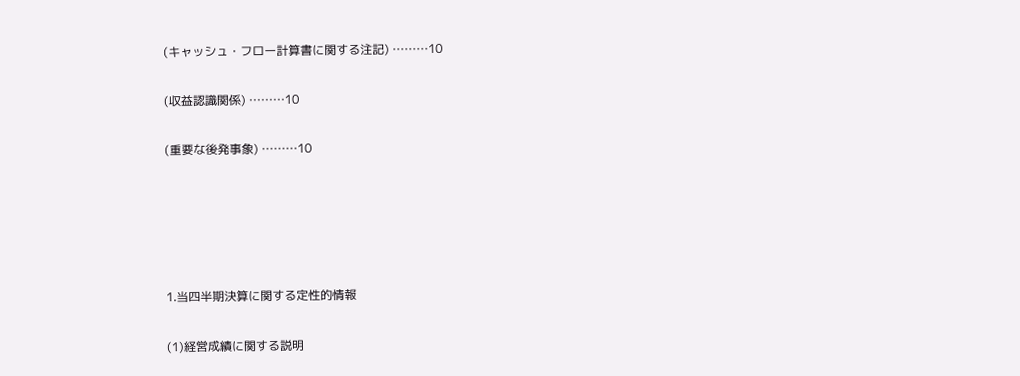(キャッシュ・フロー計算書に関する注記) ………10

(収益認識関係) ………10

(重要な後発事象) ………10





1.当四半期決算に関する定性的情報

(1)経営成績に関する説明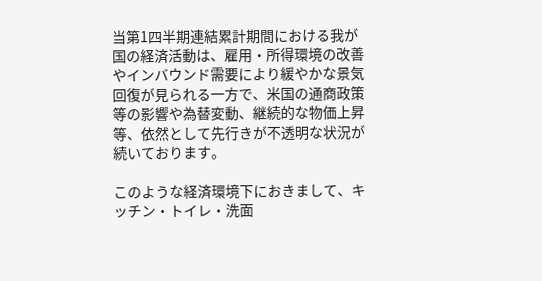当第1四半期連結累計期間における我が国の経済活動は、雇用・所得環境の改善やインバウンド需要により緩やかな景気回復が見られる一方で、米国の通商政策等の影響や為替変動、継続的な物価上昇等、依然として先行きが不透明な状況が続いております。

このような経済環境下におきまして、キッチン・トイレ・洗面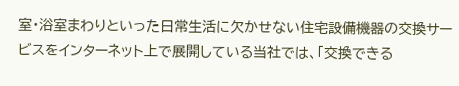室・浴室まわりといった日常生活に欠かせない住宅設備機器の交換サービスをインターネット上で展開している当社では、「交換できる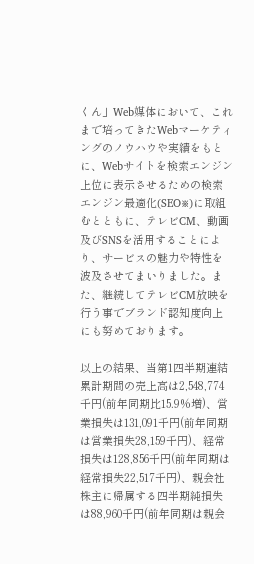くん」Web媒体において、これまで培ってきたWebマーケティングのノウハウや実績をもとに、Webサイトを検索エンジン上位に表示させるための検索エンジン最適化(SEO※)に取組むとともに、テレビCM、動画及びSNSを活用することにより、サービスの魅力や特性を波及させてまいりました。また、継続してテレビCM放映を行う事でブランド認知度向上にも努めております。

以上の結果、当第1四半期連結累計期間の売上高は2,548,774千円(前年同期比15.9%増)、営業損失は131,091千円(前年同期は営業損失28,159千円)、経常損失は128,856千円(前年同期は経常損失22,517千円)、親会社株主に帰属する四半期純損失は88,960千円(前年同期は親会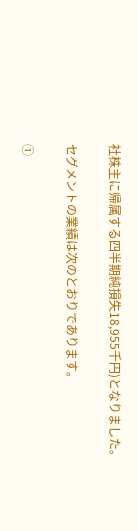社株主に帰属する四半期純損失18,955千円)となりました。

セグメントの業績は次のとおりであります。

①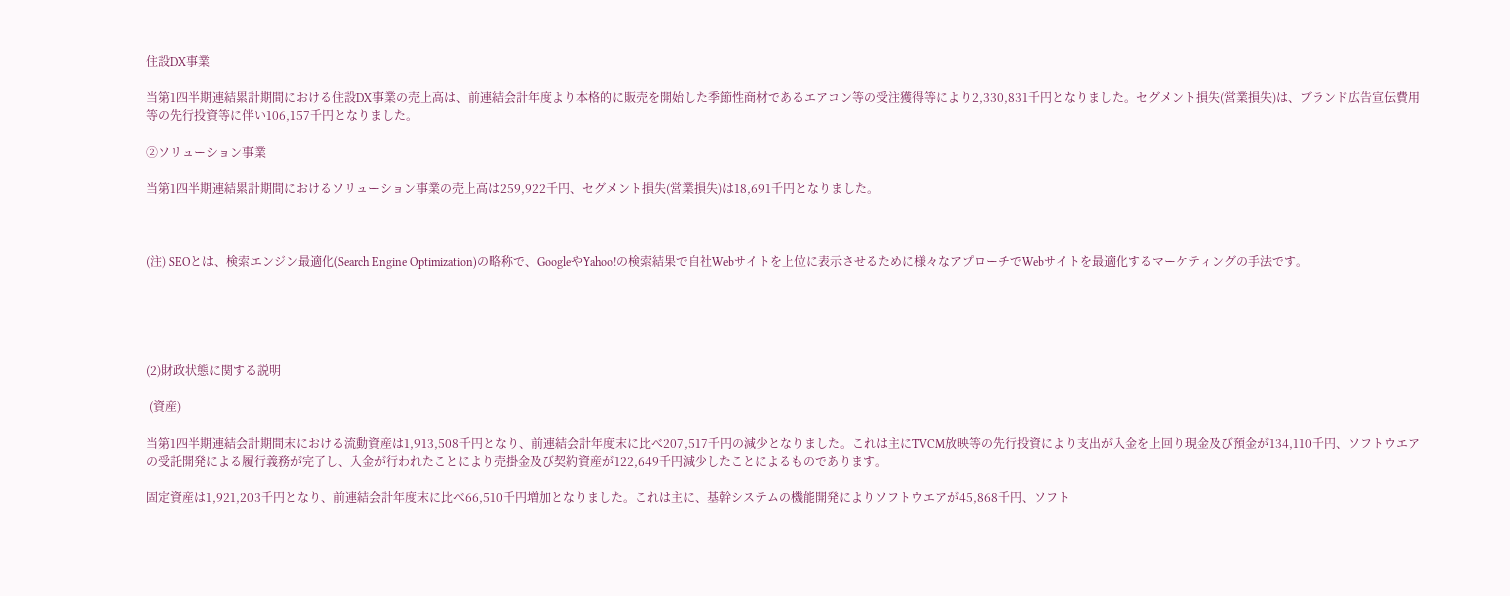住設DX事業

当第1四半期連結累計期間における住設DX事業の売上高は、前連結会計年度より本格的に販売を開始した季節性商材であるエアコン等の受注獲得等により2,330,831千円となりました。セグメント損失(営業損失)は、ブランド広告宣伝費用等の先行投資等に伴い106,157千円となりました。

②ソリューション事業

当第1四半期連結累計期間におけるソリューション事業の売上高は259,922千円、セグメント損失(営業損失)は18,691千円となりました。



(注) SEOとは、検索エンジン最適化(Search Engine Optimization)の略称で、GoogleやYahoo!の検索結果で自社Webサイトを上位に表示させるために様々なアプローチでWebサイトを最適化するマーケティングの手法です。





(2)財政状態に関する説明

 (資産)

当第1四半期連結会計期間末における流動資産は1,913,508千円となり、前連結会計年度末に比べ207,517千円の減少となりました。これは主にTVCM放映等の先行投資により支出が入金を上回り現金及び預金が134,110千円、ソフトウエアの受託開発による履行義務が完了し、入金が行われたことにより売掛金及び契約資産が122,649千円減少したことによるものであります。

固定資産は1,921,203千円となり、前連結会計年度末に比べ66,510千円増加となりました。これは主に、基幹システムの機能開発によりソフトウエアが45,868千円、ソフト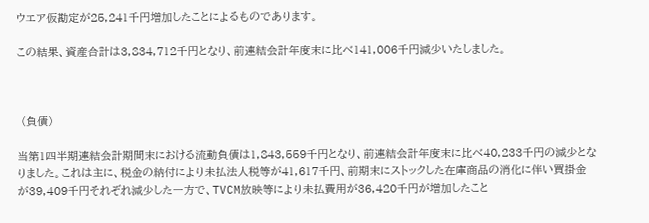ウエア仮勘定が25,241千円増加したことによるものであります。

この結果、資産合計は3,834,712千円となり、前連結会計年度末に比べ141,006千円減少いたしました。



 (負債)

当第1四半期連結会計期間末における流動負債は1,843,559千円となり、前連結会計年度末に比べ40,233千円の減少となりました。これは主に、税金の納付により未払法人税等が41,617千円、前期末にストックした在庫商品の消化に伴い買掛金が39,409千円それぞれ減少した一方で、TVCM放映等により未払費用が36,420千円が増加したこと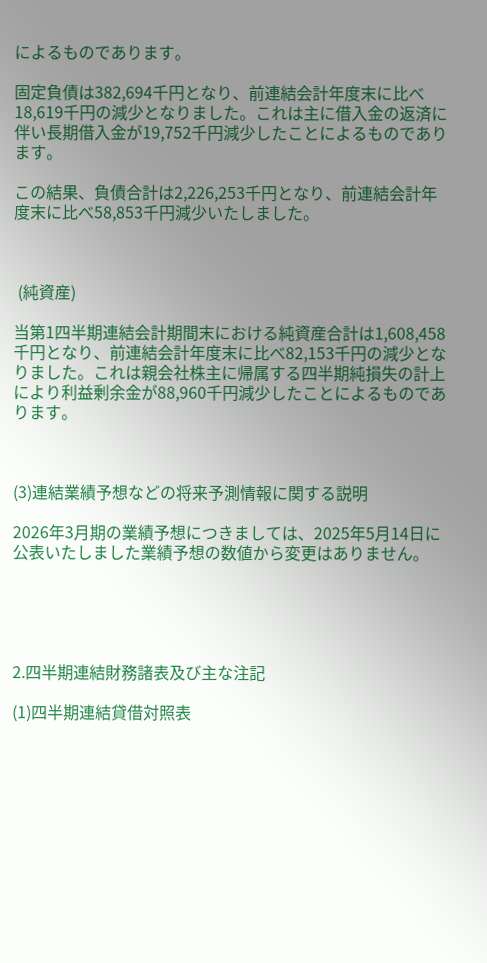によるものであります。

固定負債は382,694千円となり、前連結会計年度末に比べ18,619千円の減少となりました。これは主に借入金の返済に伴い長期借入金が19,752千円減少したことによるものであります。

この結果、負債合計は2,226,253千円となり、前連結会計年度末に比べ58,853千円減少いたしました。



 (純資産)

当第1四半期連結会計期間末における純資産合計は1,608,458千円となり、前連結会計年度末に比べ82,153千円の減少となりました。これは親会社株主に帰属する四半期純損失の計上により利益剰余金が88,960千円減少したことによるものであります。



(3)連結業績予想などの将来予測情報に関する説明

2026年3月期の業績予想につきましては、2025年5月14日に公表いたしました業績予想の数値から変更はありません。





2.四半期連結財務諸表及び主な注記

(1)四半期連結貸借対照表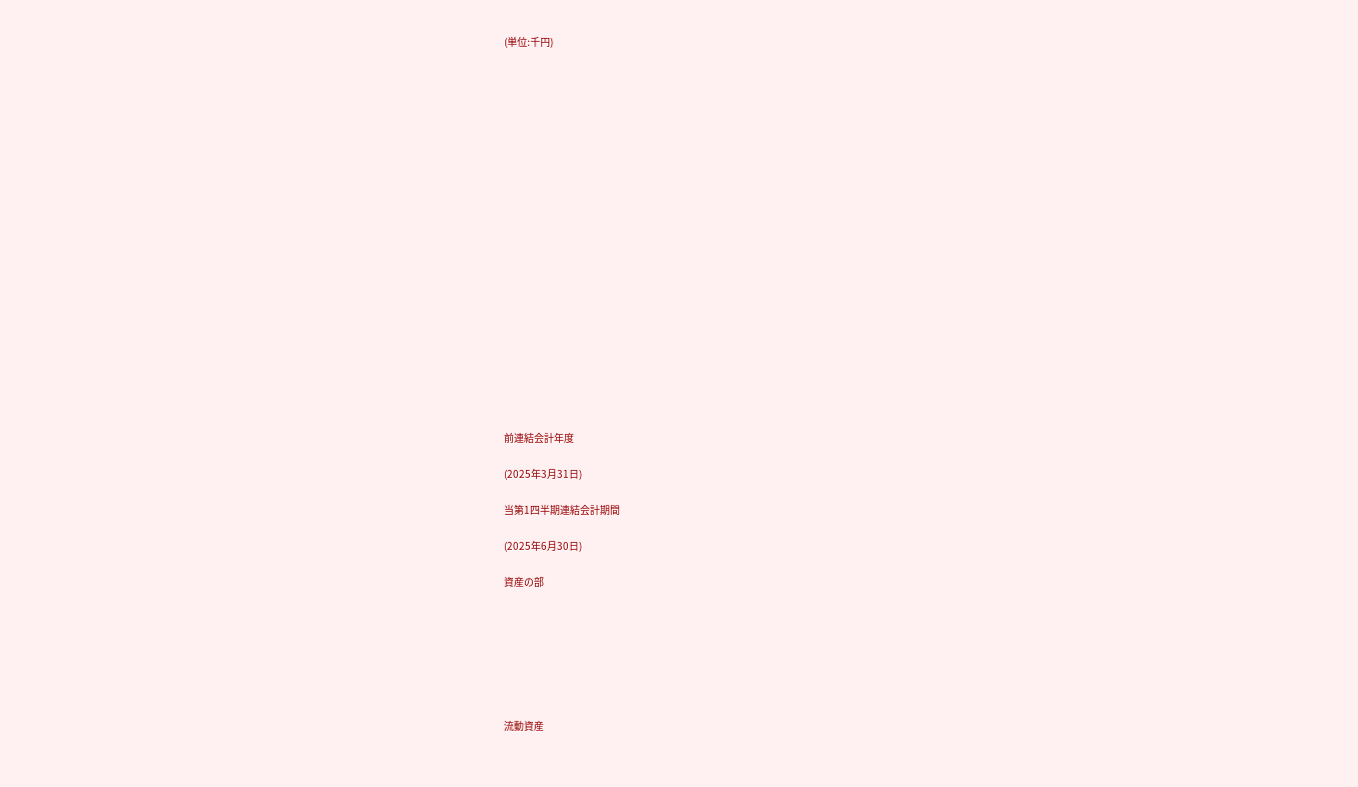(単位:千円)





















前連結会計年度

(2025年3月31日)

当第1四半期連結会計期間

(2025年6月30日)

資産の部







流動資産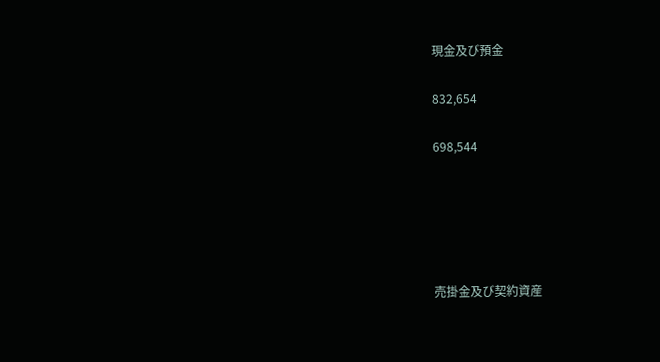現金及び預金

832,654

698,544





売掛金及び契約資産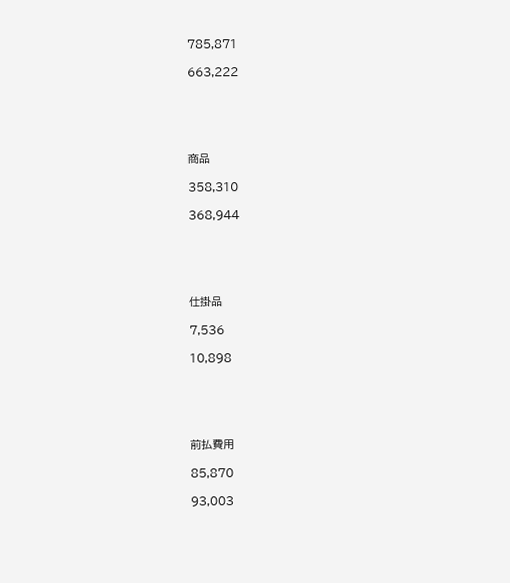785,871

663,222





商品

358,310

368,944





仕掛品

7,536

10,898





前払費用

85,870

93,003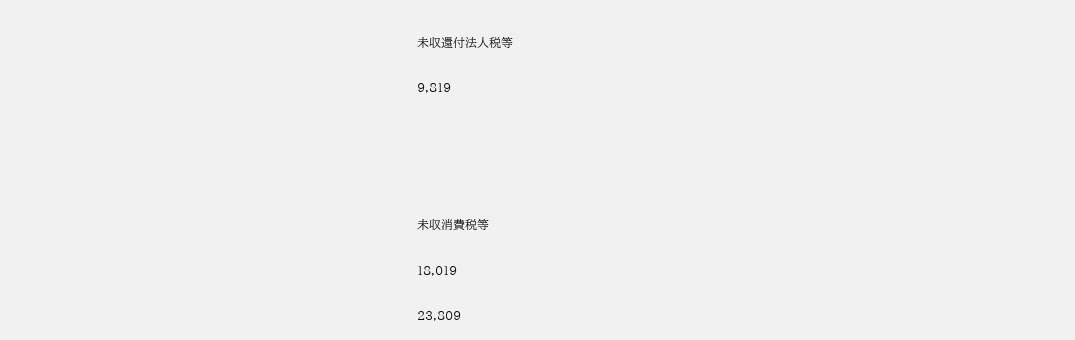未収還付法人税等

9,819





未収消費税等

18,019

23,809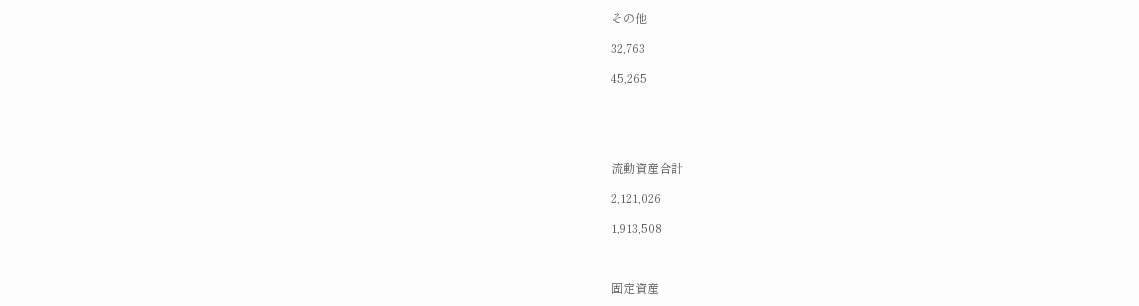その他

32,763

45,265





流動資産合計

2,121,026

1,913,508



固定資産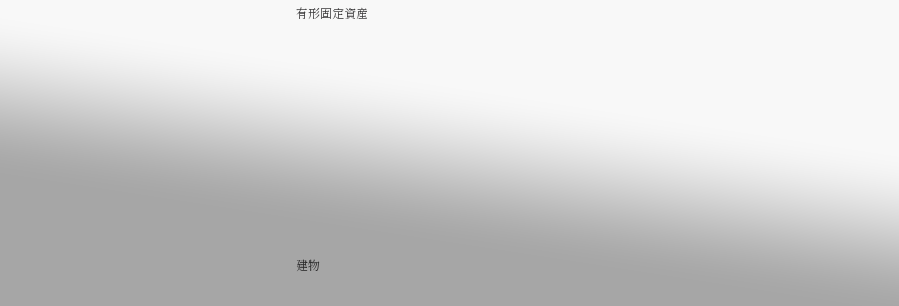有形固定資産











建物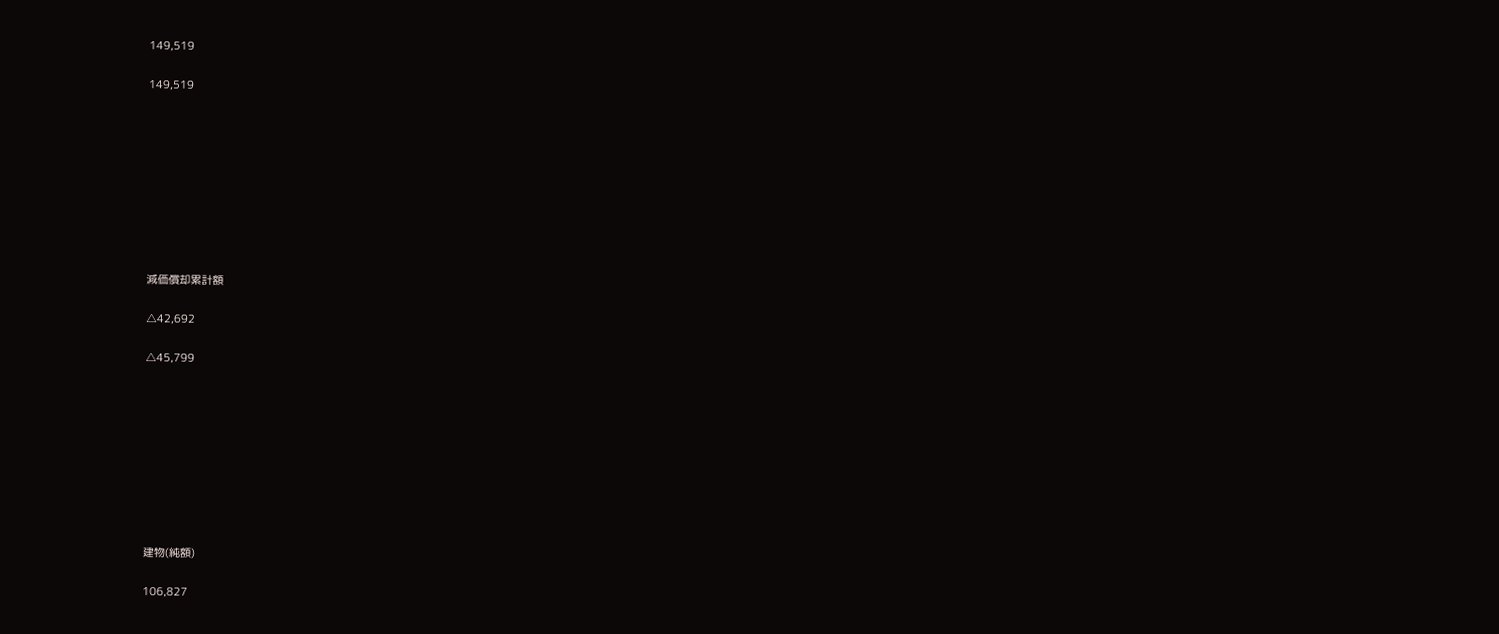149,519

149,519









減価償却累計額

△42,692

△45,799









建物(純額)

106,827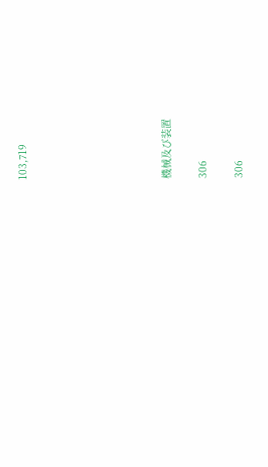103,719







機械及び装置

306

306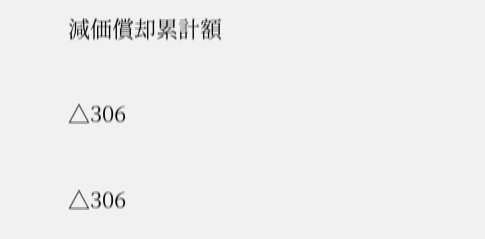減価償却累計額

△306

△306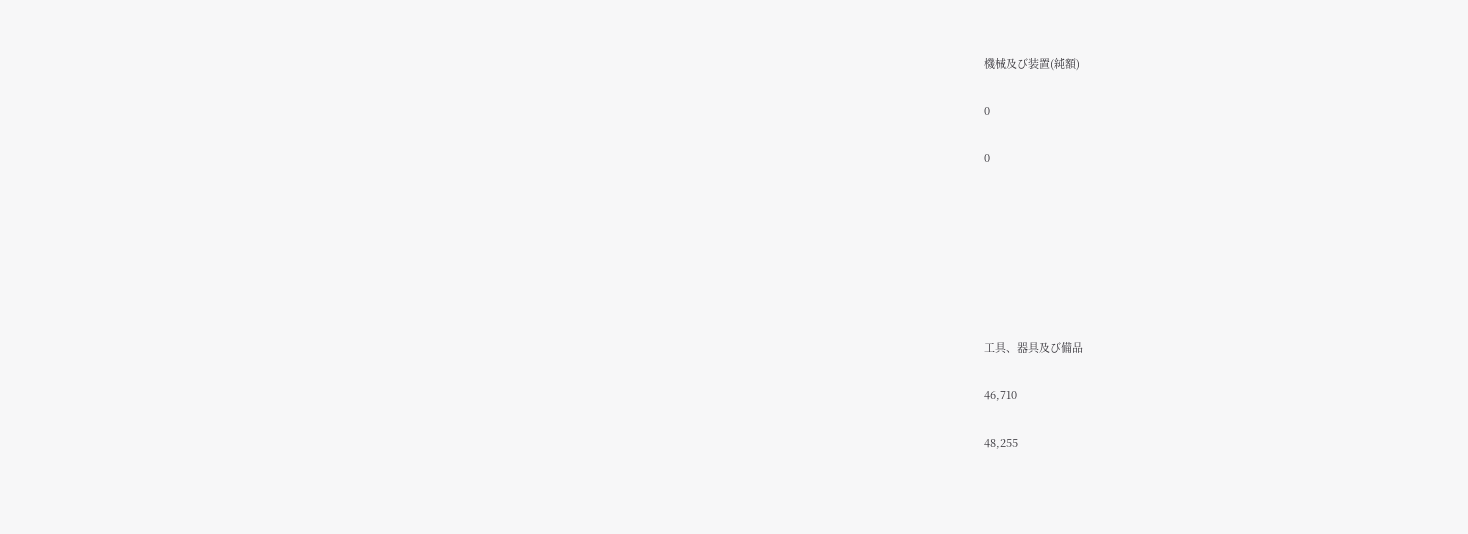機械及び装置(純額)

0

0







工具、器具及び備品

46,710

48,255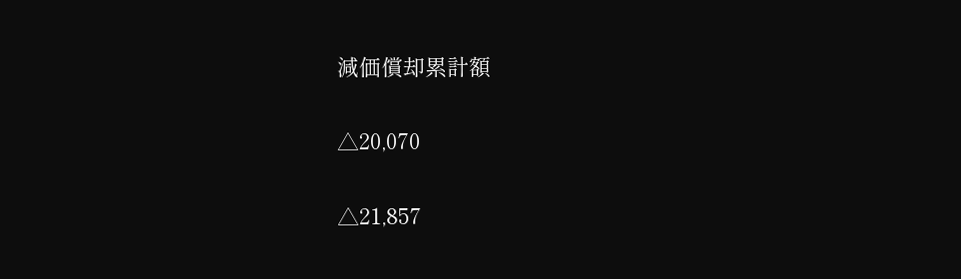減価償却累計額

△20,070

△21,857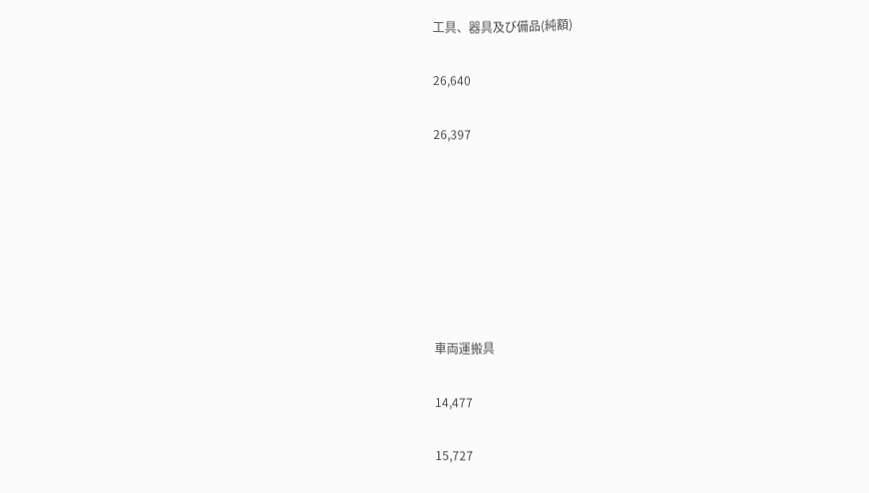工具、器具及び備品(純額)

26,640

26,397







車両運搬具

14,477

15,727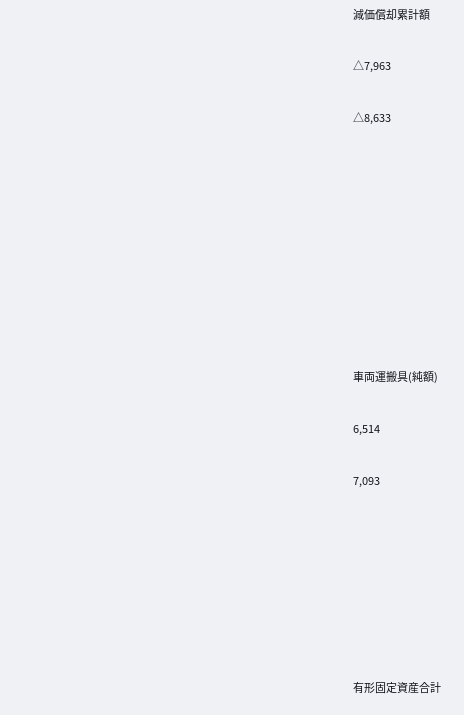減価償却累計額

△7,963

△8,633









車両運搬具(純額)

6,514

7,093







有形固定資産合計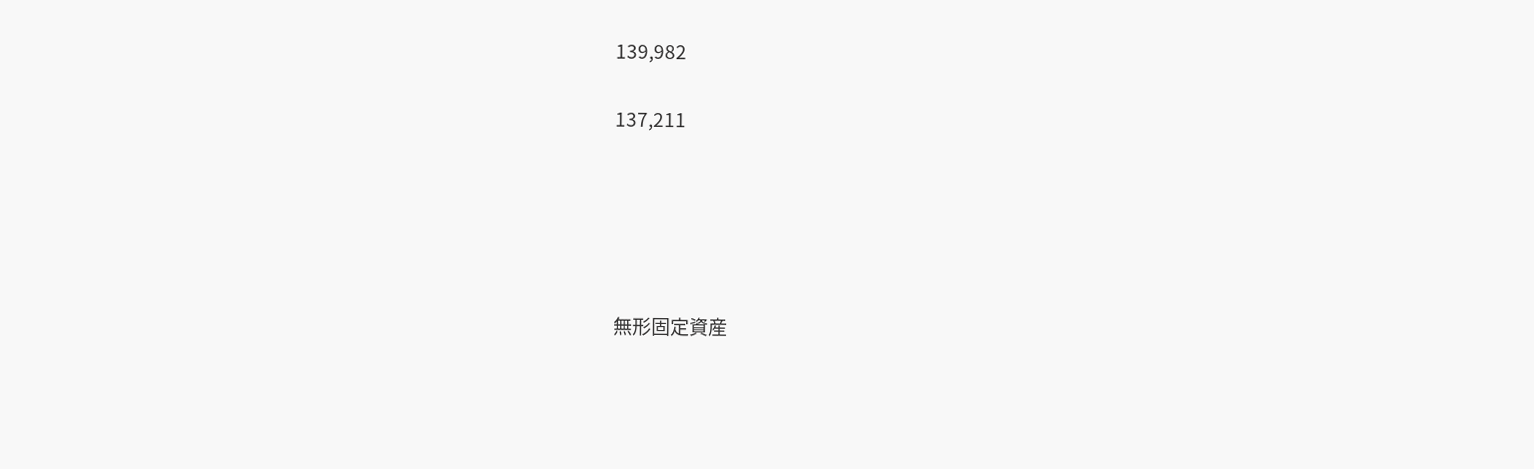139,982

137,211





無形固定資産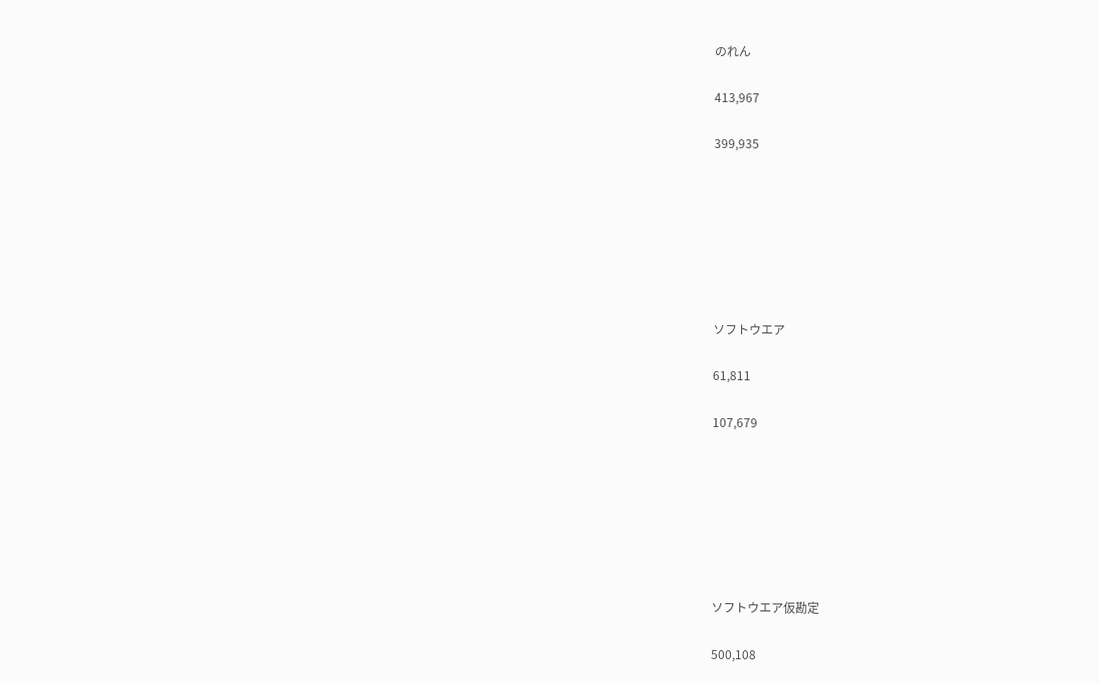のれん

413,967

399,935







ソフトウエア

61,811

107,679







ソフトウエア仮勘定

500,108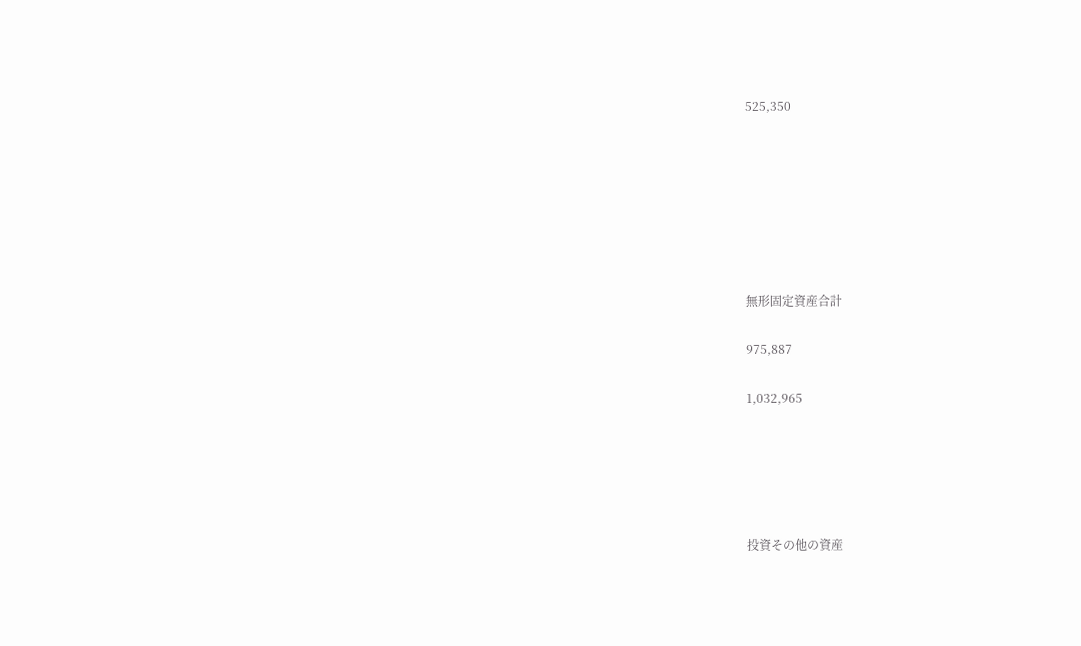525,350







無形固定資産合計

975,887

1,032,965





投資その他の資産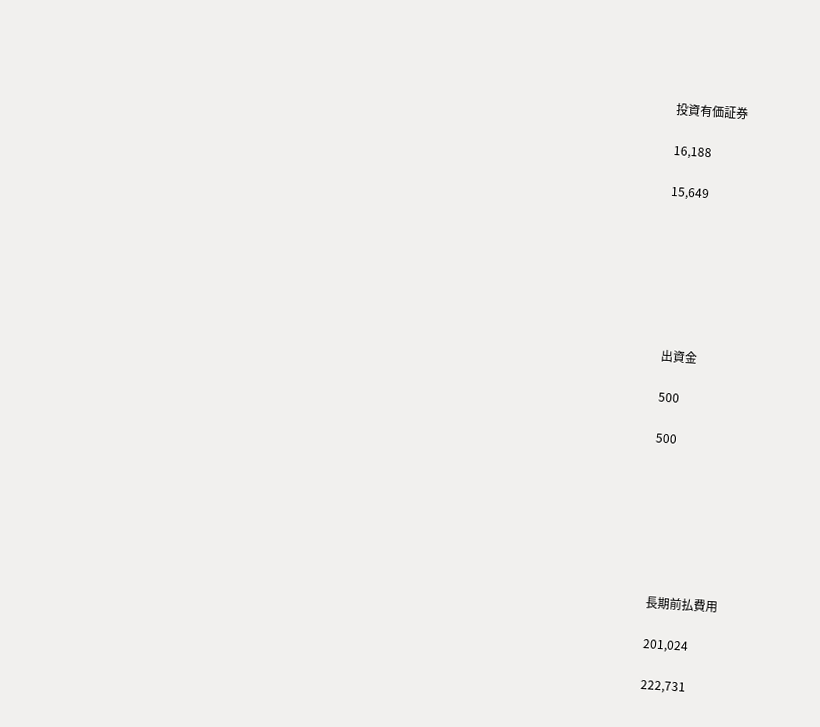投資有価証券

16,188

15,649







出資金

500

500







長期前払費用

201,024

222,731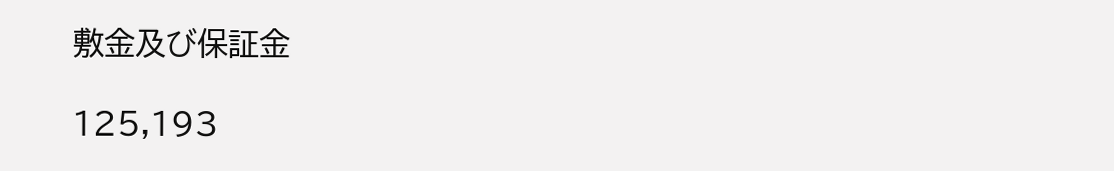敷金及び保証金

125,193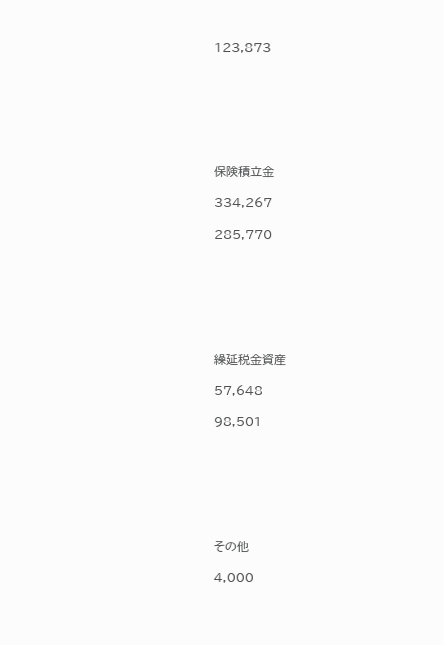123,873







保険積立金

334,267

285,770







繰延税金資産

57,648

98,501







その他

4,000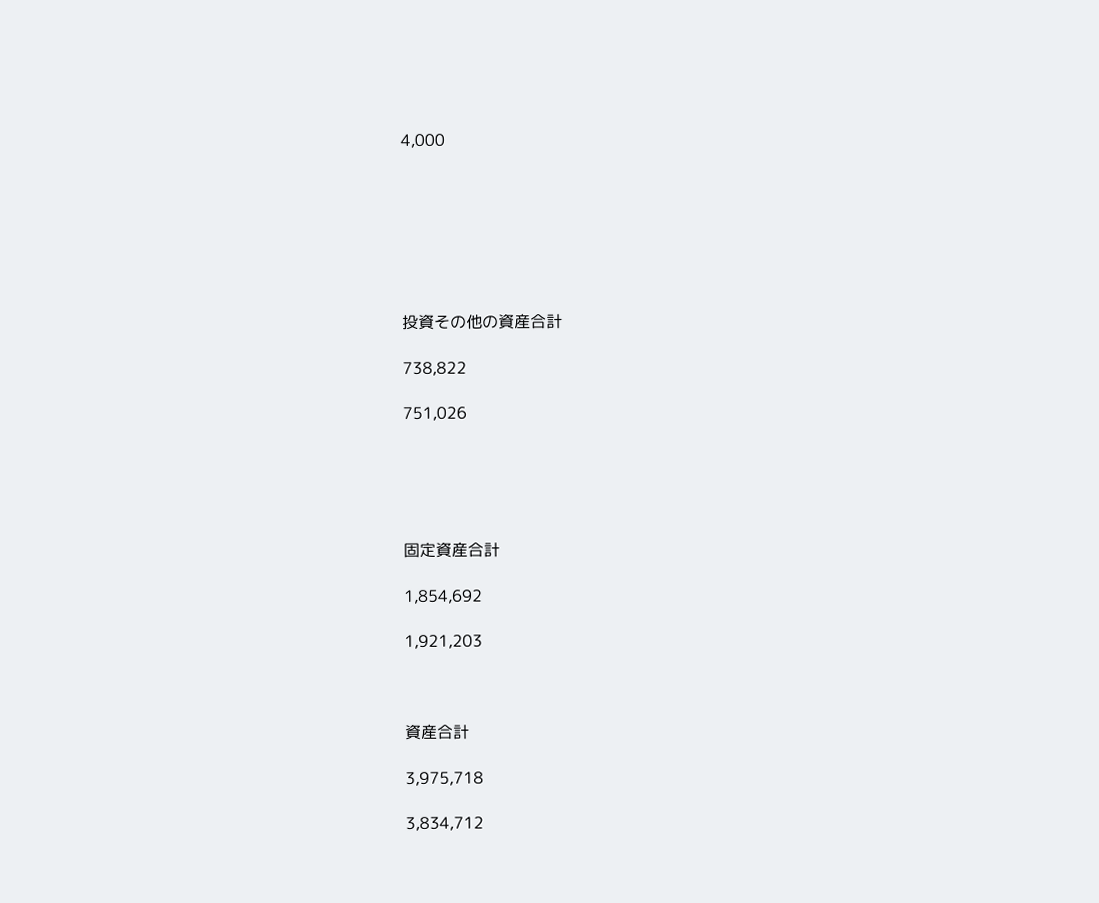4,000







投資その他の資産合計

738,822

751,026





固定資産合計

1,854,692

1,921,203



資産合計

3,975,718

3,834,712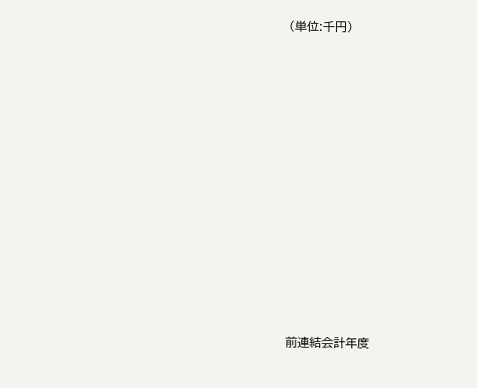(単位:千円)





















前連結会計年度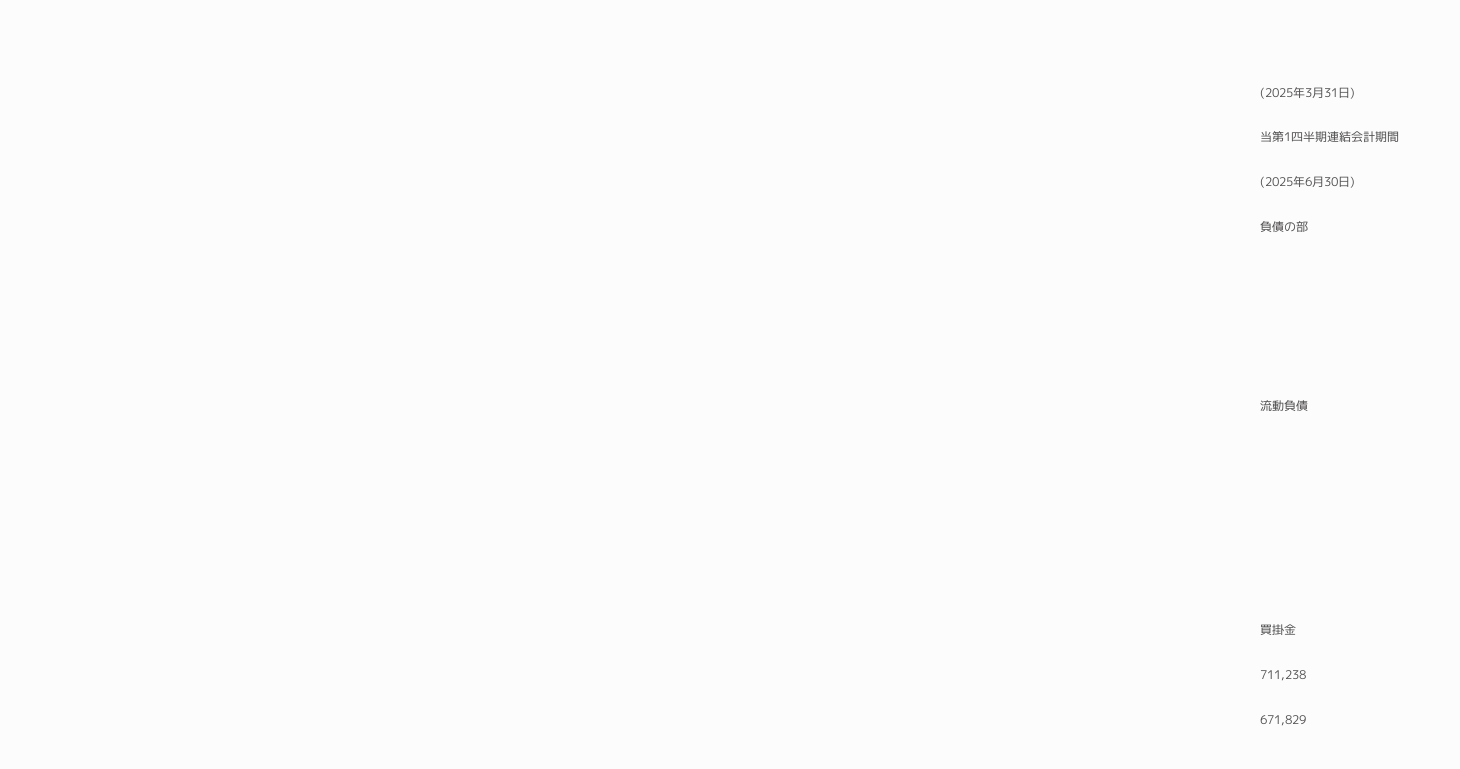(2025年3月31日)

当第1四半期連結会計期間

(2025年6月30日)

負債の部







流動負債









買掛金

711,238

671,829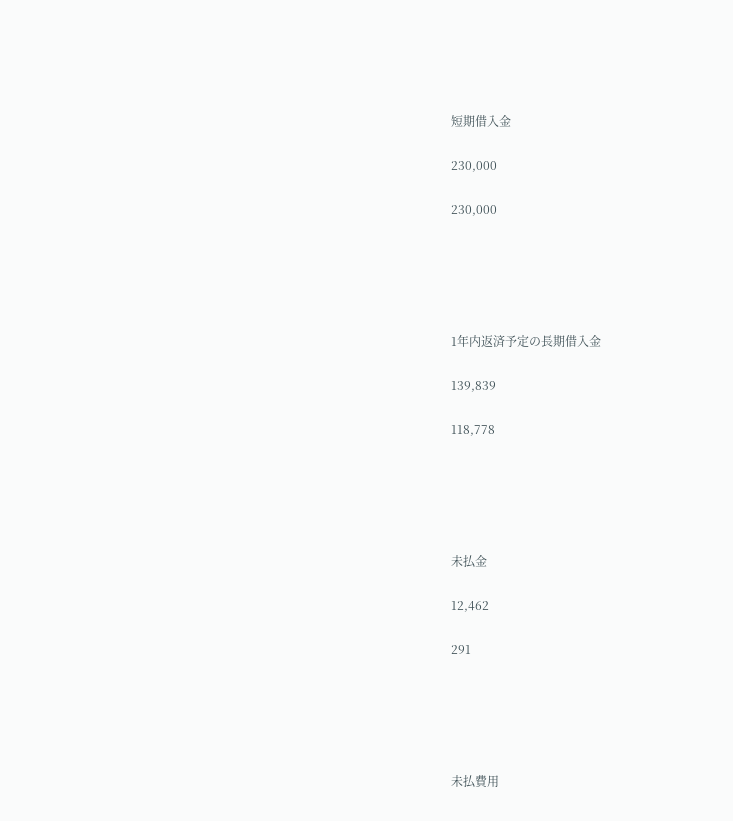短期借入金

230,000

230,000





1年内返済予定の長期借入金

139,839

118,778





未払金

12,462

291





未払費用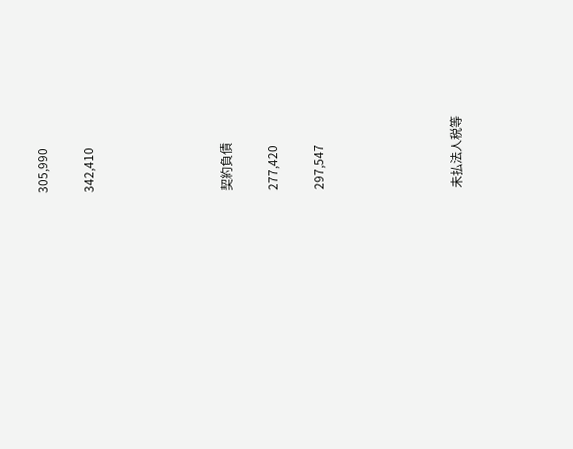305,990

342,410





契約負債

277,420

297,547





未払法人税等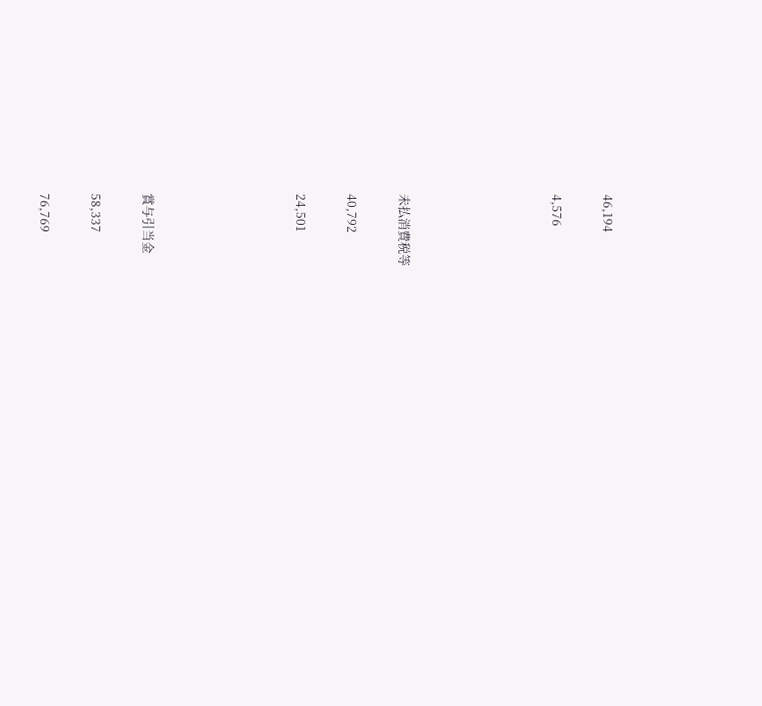46,194

4,576





未払消費税等

40,792

24,501





賞与引当金

58,337

76,769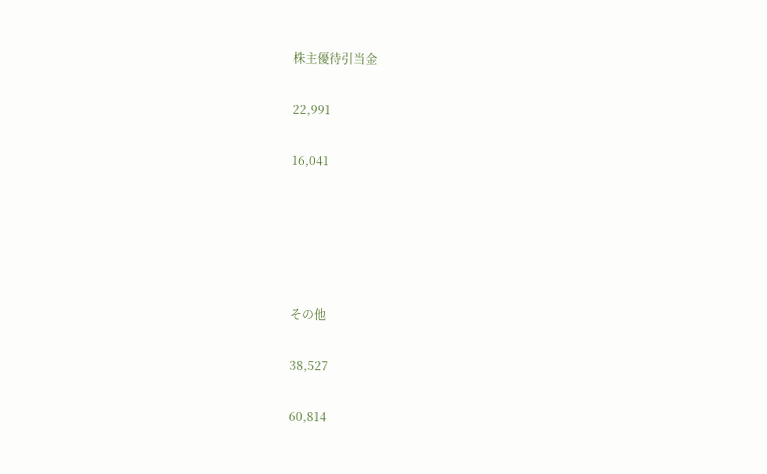株主優待引当金

22,991

16,041





その他

38,527

60,814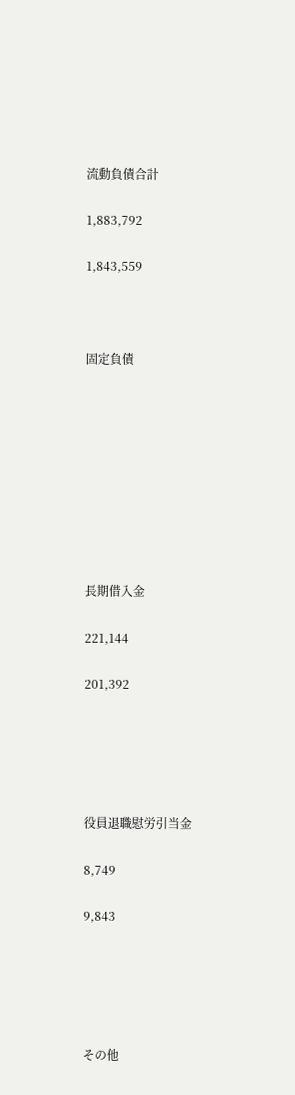流動負債合計

1,883,792

1,843,559



固定負債









長期借入金

221,144

201,392





役員退職慰労引当金

8,749

9,843





その他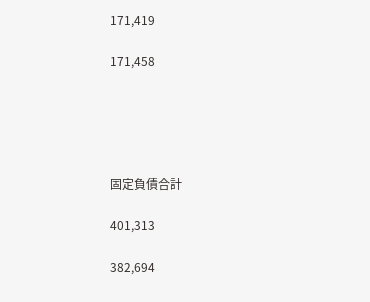171,419

171,458





固定負債合計

401,313

382,694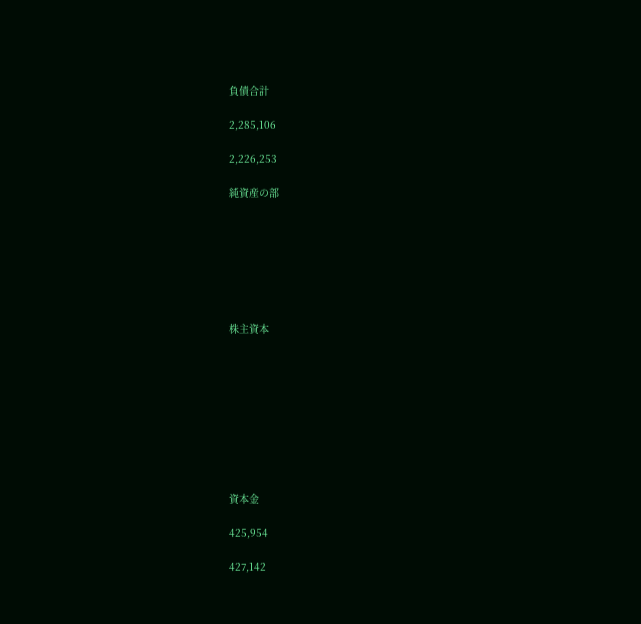負債合計

2,285,106

2,226,253

純資産の部







株主資本









資本金

425,954

427,142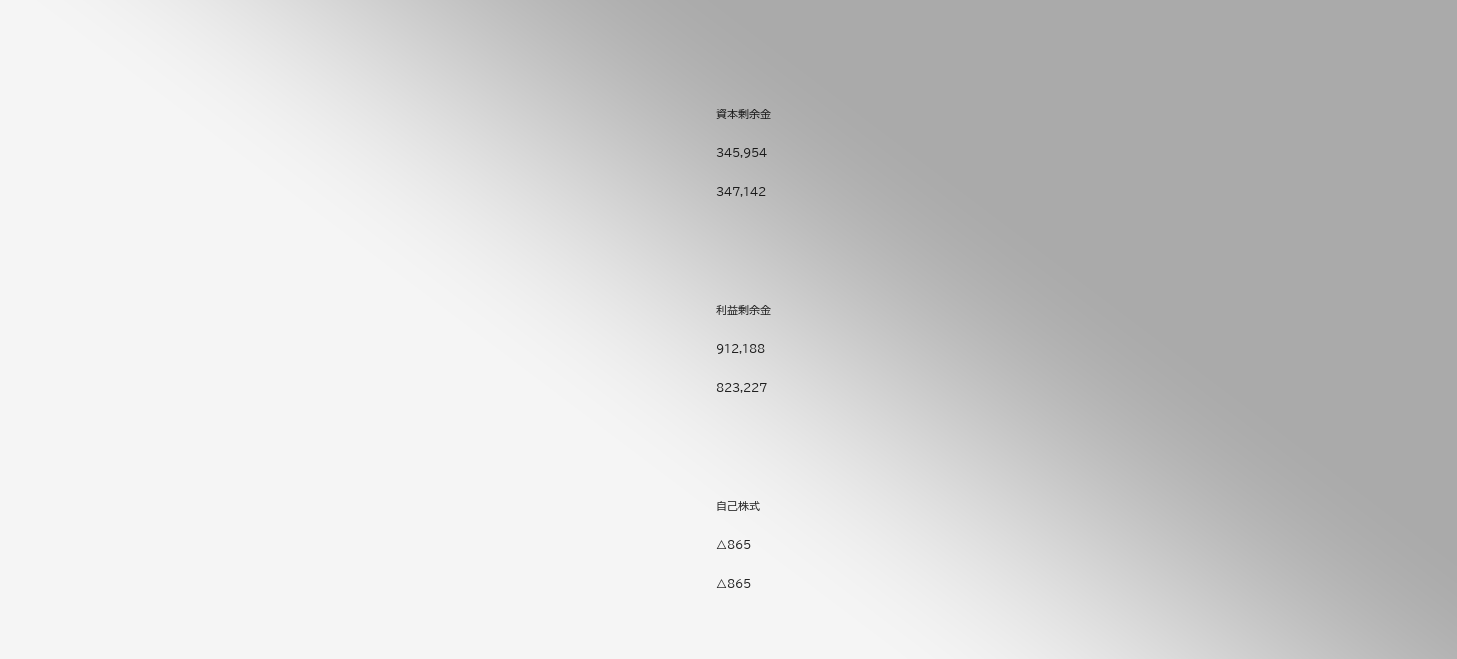資本剰余金

345,954

347,142





利益剰余金

912,188

823,227





自己株式

△865

△865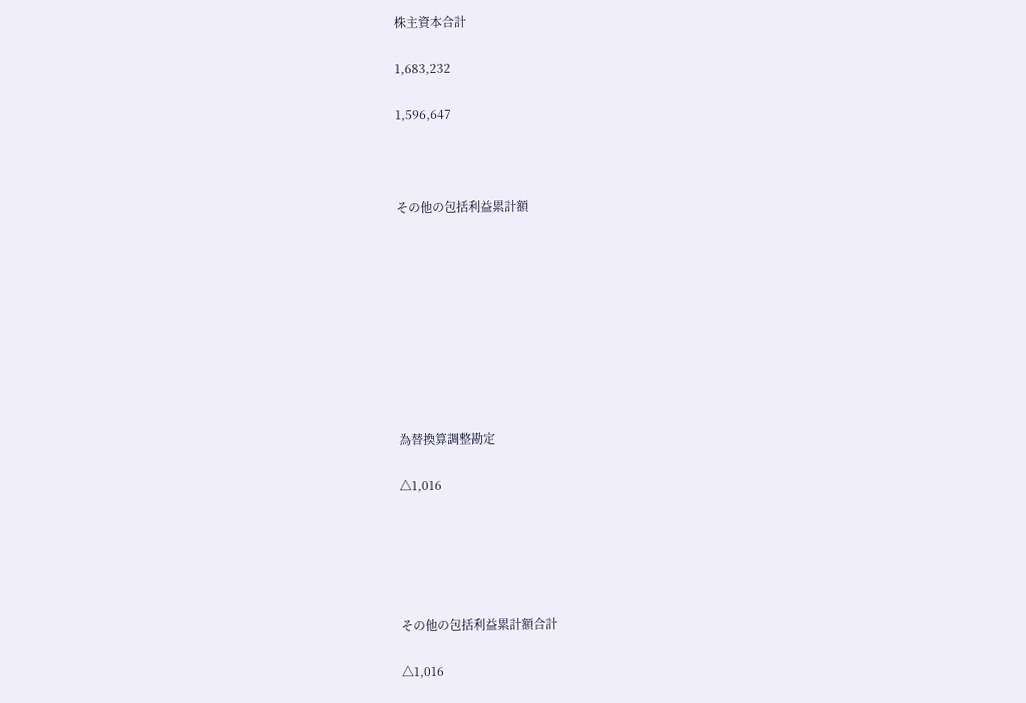株主資本合計

1,683,232

1,596,647



その他の包括利益累計額









為替換算調整勘定

△1,016





その他の包括利益累計額合計

△1,016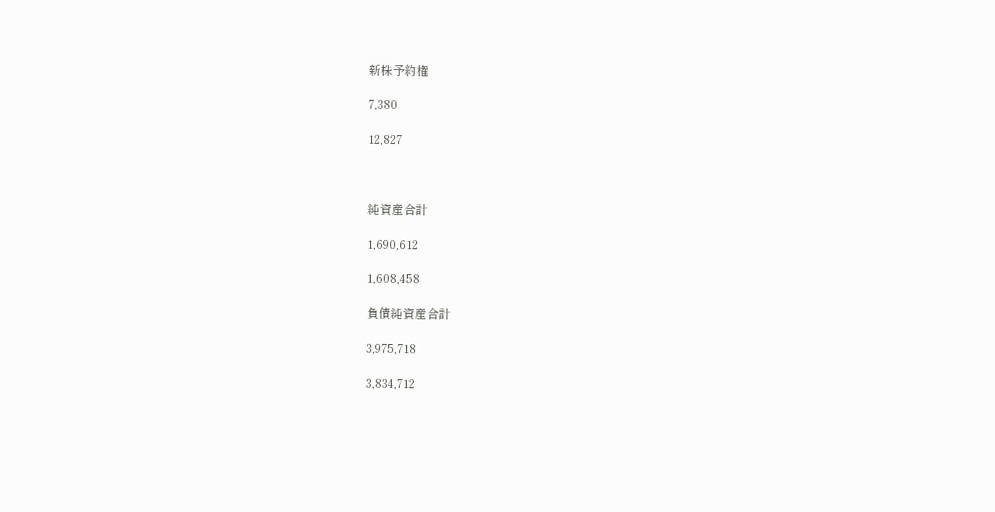新株予約権

7,380

12,827



純資産合計

1,690,612

1,608,458

負債純資産合計

3,975,718

3,834,712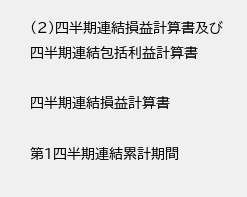(2)四半期連結損益計算書及び四半期連結包括利益計算書

四半期連結損益計算書

第1四半期連結累計期間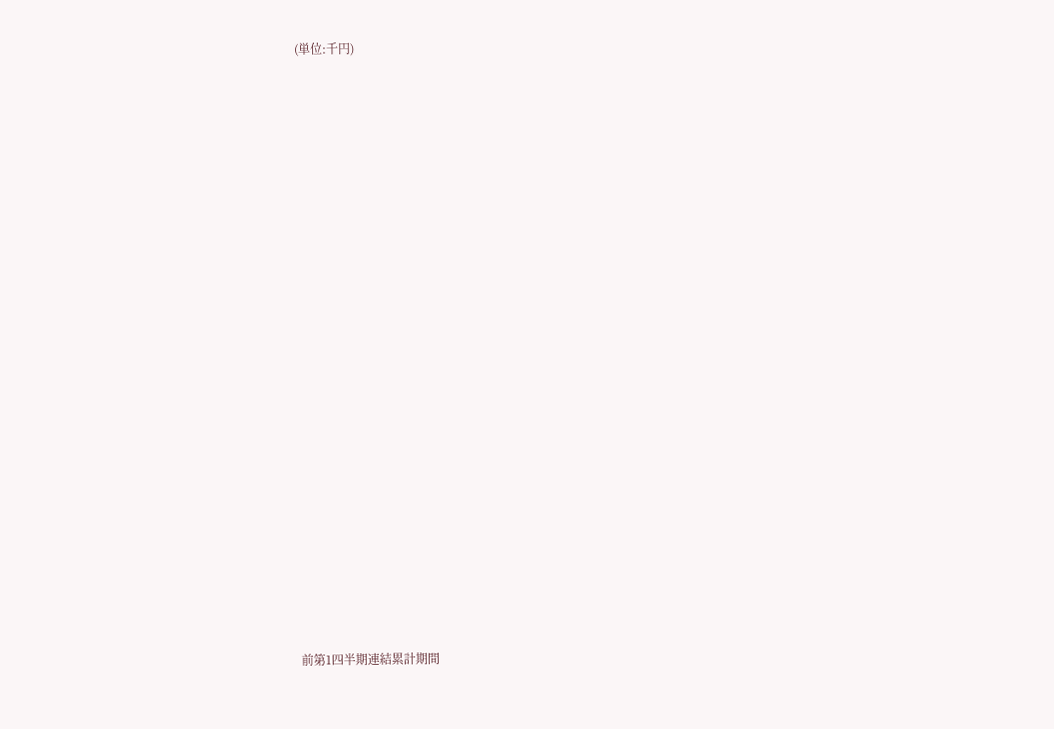(単位:千円)





















前第1四半期連結累計期間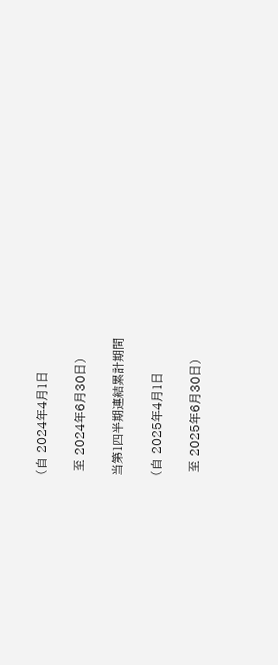(自 2024年4月1日

 至 2024年6月30日)

当第1四半期連結累計期間

(自 2025年4月1日

 至 2025年6月30日)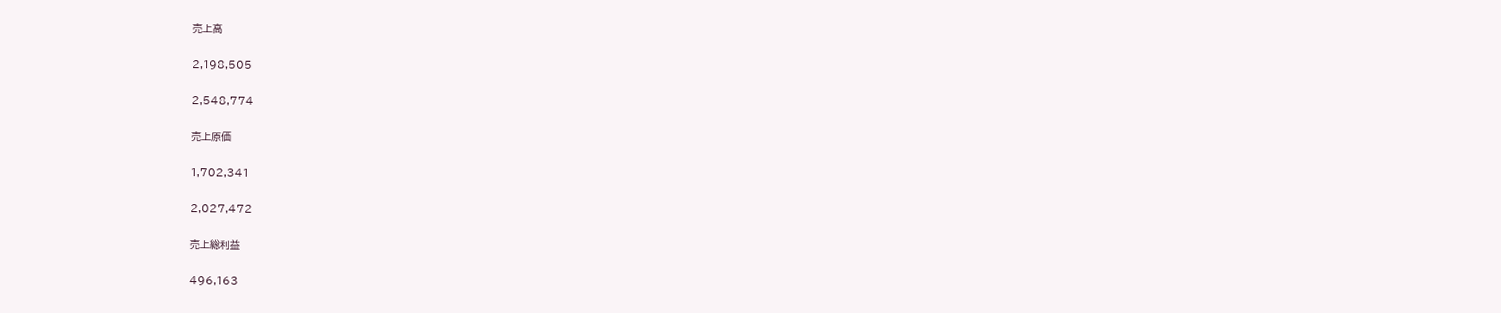売上高

2,198,505

2,548,774

売上原価

1,702,341

2,027,472

売上総利益

496,163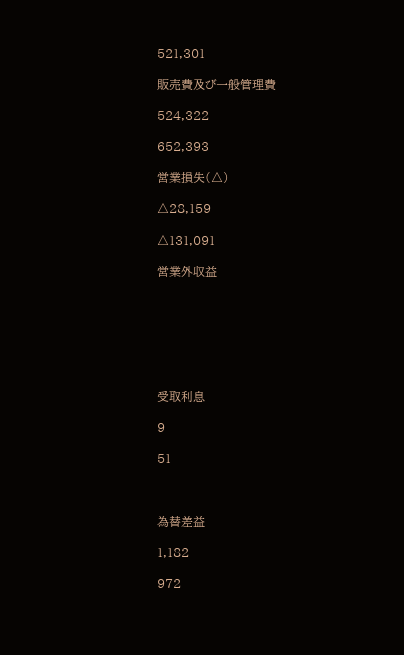521,301

販売費及び一般管理費

524,322

652,393

営業損失(△)

△28,159

△131,091

営業外収益







受取利息

9

51



為替差益

1,182

972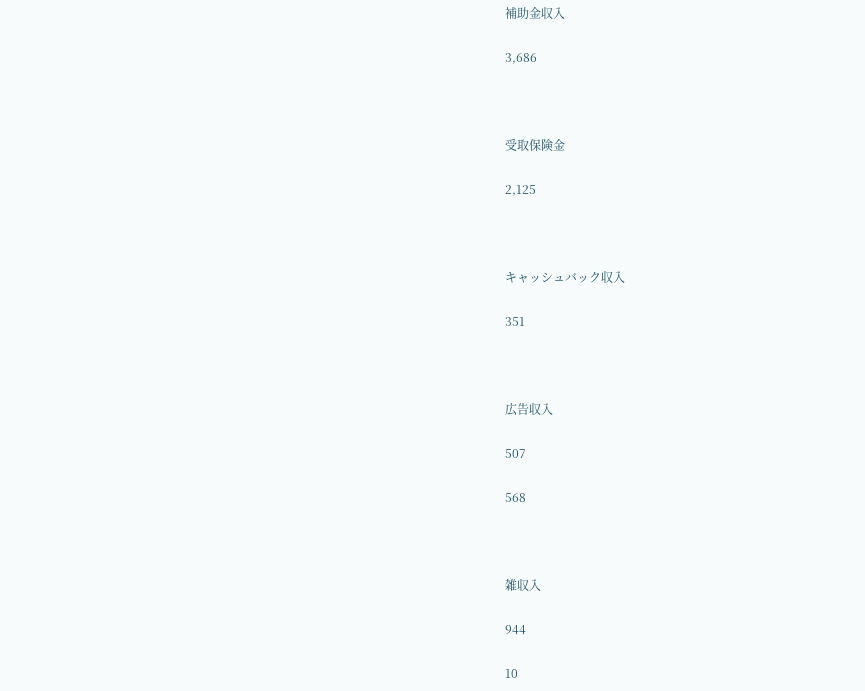補助金収入

3,686



受取保険金

2,125



キャッシュバック収入

351



広告収入

507

568



雑収入

944

10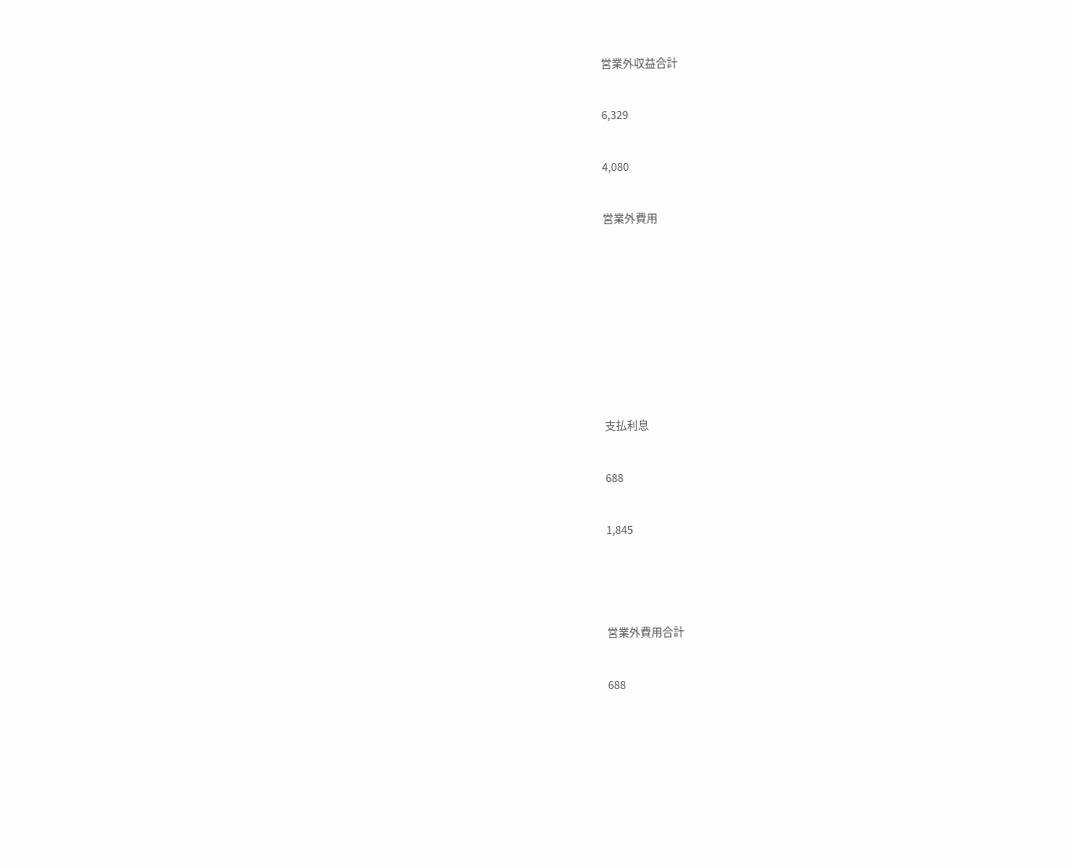営業外収益合計

6,329

4,080

営業外費用







支払利息

688

1,845



営業外費用合計

688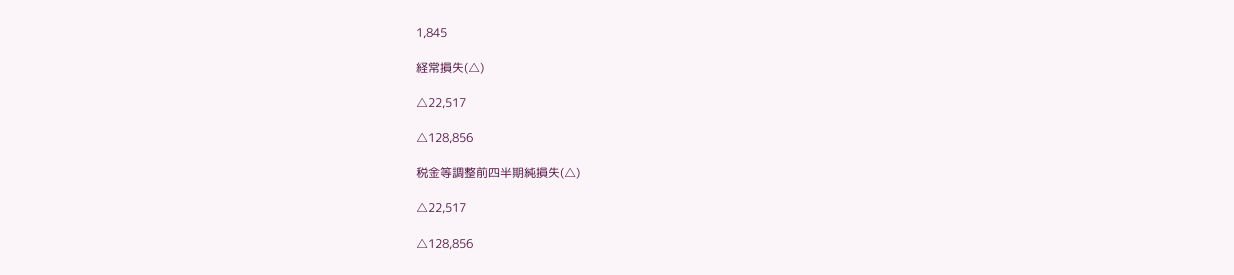1,845

経常損失(△)

△22,517

△128,856

税金等調整前四半期純損失(△)

△22,517

△128,856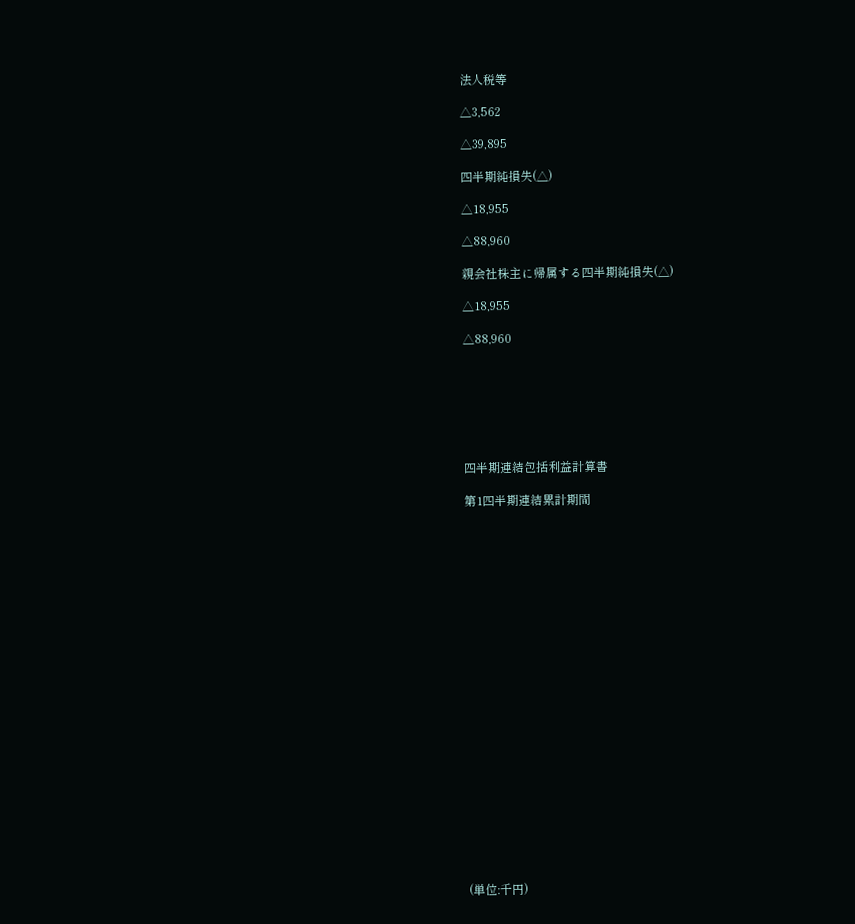法人税等

△3,562

△39,895

四半期純損失(△)

△18,955

△88,960

親会社株主に帰属する四半期純損失(△)

△18,955

△88,960







四半期連結包括利益計算書

第1四半期連結累計期間























(単位:千円)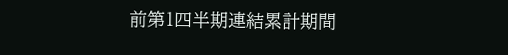前第1四半期連結累計期間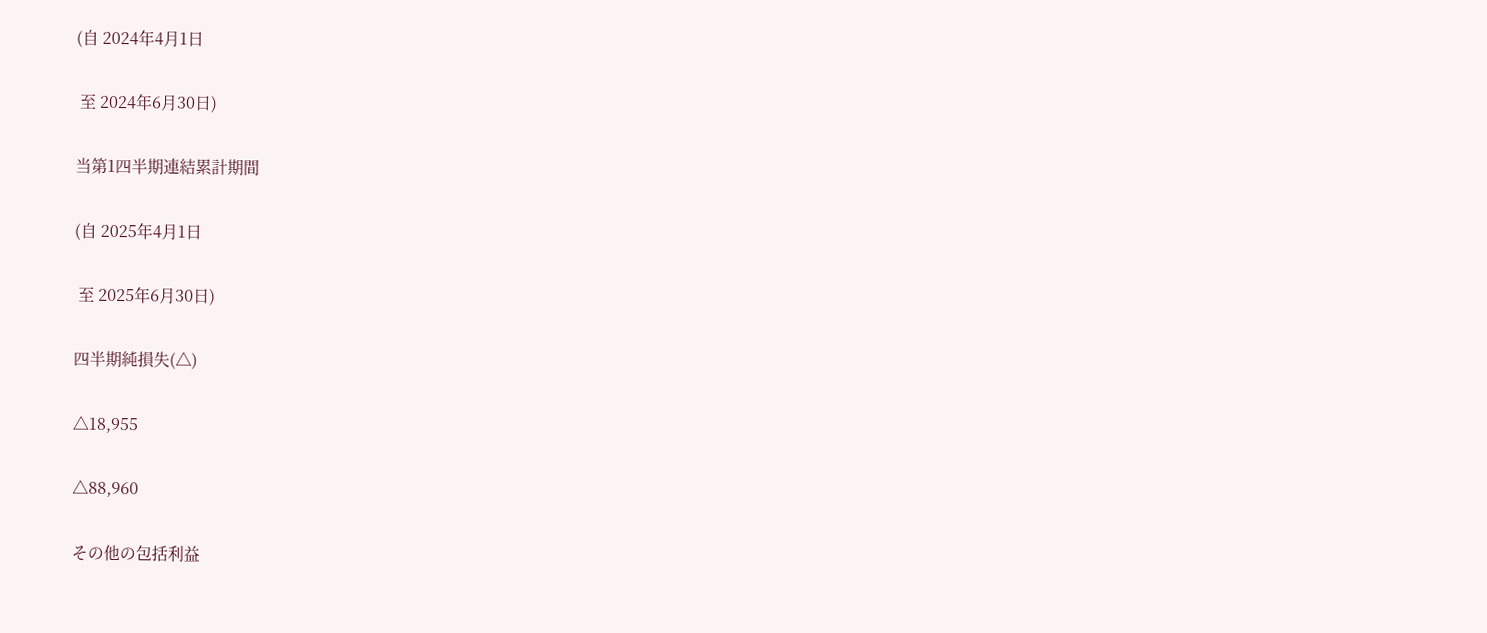(自 2024年4月1日

 至 2024年6月30日)

当第1四半期連結累計期間

(自 2025年4月1日

 至 2025年6月30日)

四半期純損失(△)

△18,955

△88,960

その他の包括利益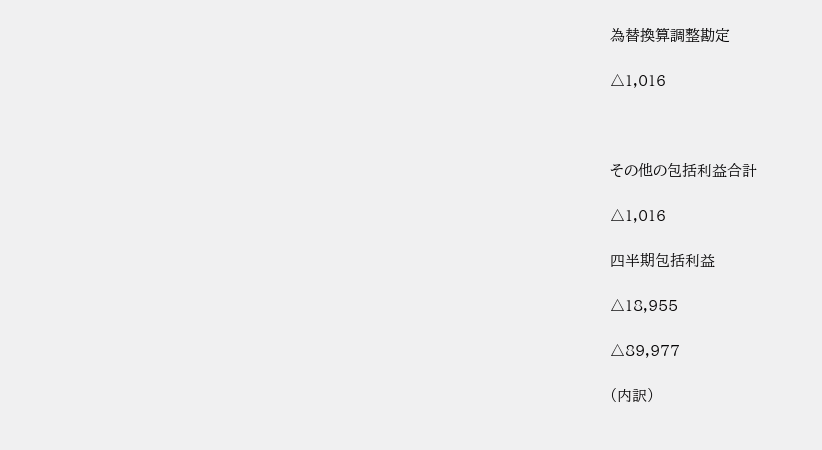為替換算調整勘定

△1,016



その他の包括利益合計

△1,016

四半期包括利益

△18,955

△89,977

(内訳)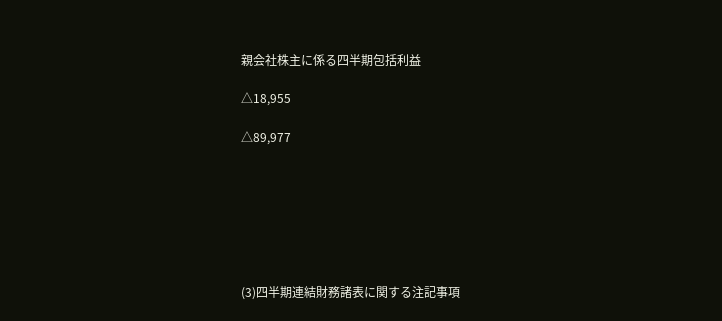親会社株主に係る四半期包括利益

△18,955

△89,977







(3)四半期連結財務諸表に関する注記事項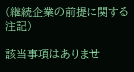(継続企業の前提に関する注記)

該当事項はありませ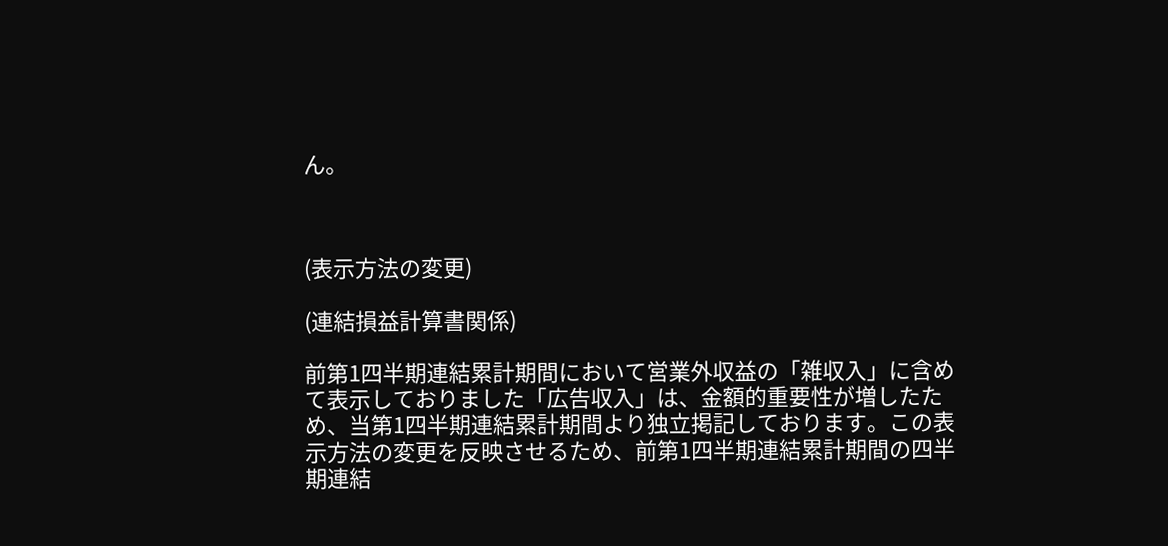ん。



(表示方法の変更)

(連結損益計算書関係)

前第1四半期連結累計期間において営業外収益の「雑収入」に含めて表示しておりました「広告収入」は、金額的重要性が増したため、当第1四半期連結累計期間より独立掲記しております。この表示方法の変更を反映させるため、前第1四半期連結累計期間の四半期連結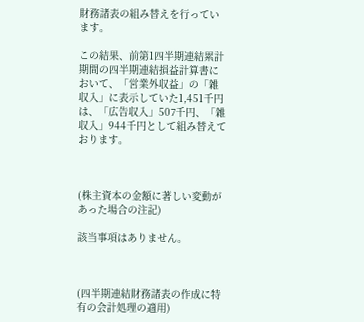財務諸表の組み替えを行っています。

この結果、前第1四半期連結累計期間の四半期連結損益計算書において、「営業外収益」の「雑収入」に表示していた1,451千円は、「広告収入」507千円、「雑収入」944千円として組み替えております。



(株主資本の金額に著しい変動があった場合の注記)

該当事項はありません。



(四半期連結財務諸表の作成に特有の会計処理の適用)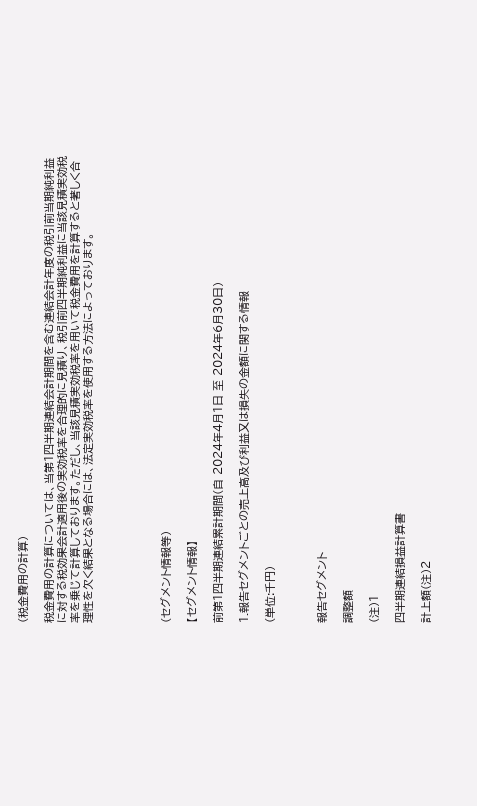(税金費用の計算)

税金費用の計算については、当第1四半期連結会計期間を含む連結会計年度の税引前当期純利益に対する税効果会計適用後の実効税率を合理的に見積り、税引前四半期純利益に当該見積実効税率を乗じて計算しております。ただし、当該見積実効税率を用いて税金費用を計算すると著しく合理性を欠く結果となる場合には、法定実効税率を使用する方法によっております。





(セグメント情報等)

【セグメント情報】

前第1四半期連結累計期間(自 2024年4月1日 至 2024年6月30日)

1.報告セグメントごとの売上高及び利益又は損失の金額に関する情報

(単位:千円)



報告セグメント

調整額

(注)1

四半期連結損益計算書

計上額(注)2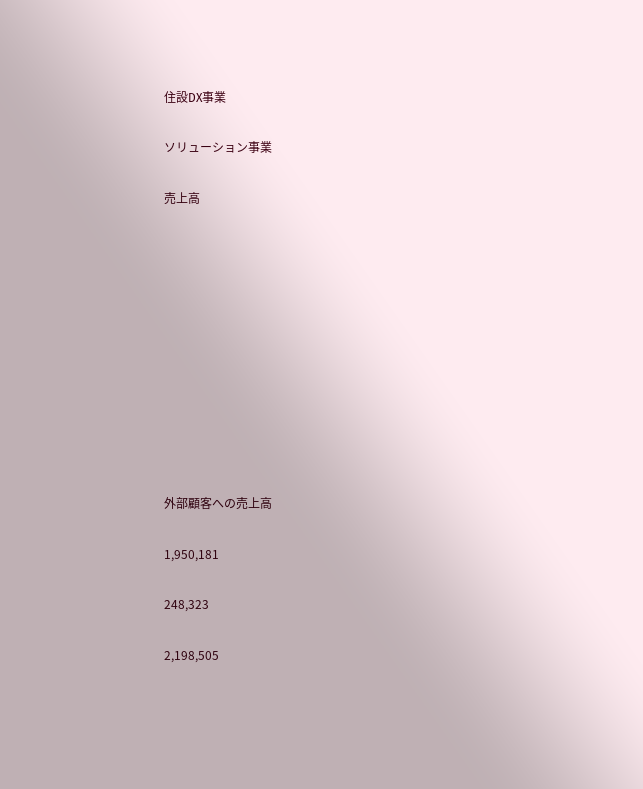住設DX事業

ソリューション事業

売上高











外部顧客への売上高

1,950,181

248,323

2,198,505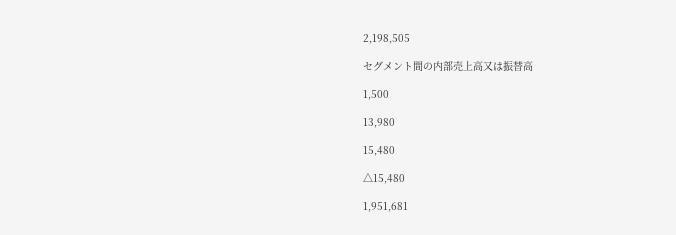2,198,505

セグメント間の内部売上高又は振替高

1,500

13,980

15,480

△15,480

1,951,681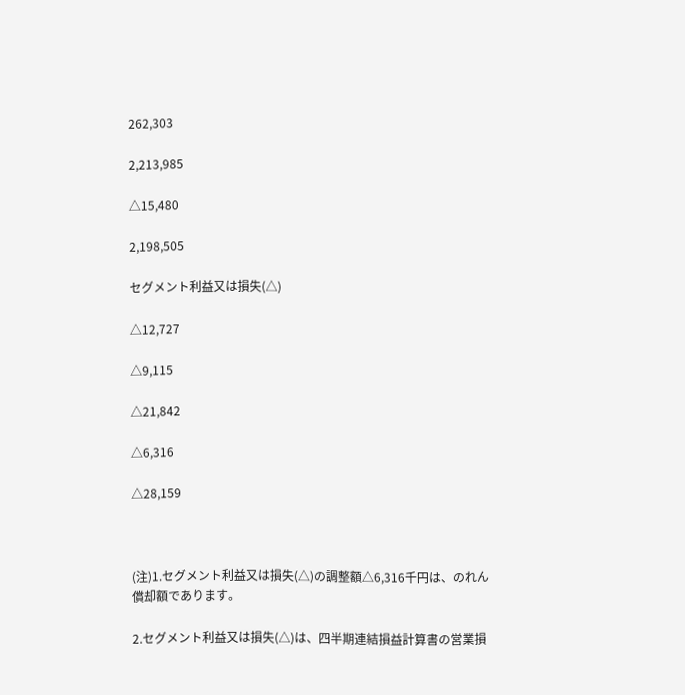262,303

2,213,985

△15,480

2,198,505

セグメント利益又は損失(△)

△12,727

△9,115

△21,842

△6,316

△28,159



(注)1.セグメント利益又は損失(△)の調整額△6,316千円は、のれん償却額であります。

2.セグメント利益又は損失(△)は、四半期連結損益計算書の営業損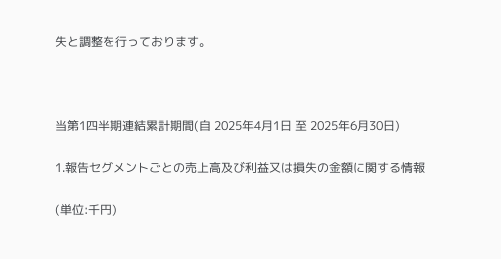失と調整を行っております。



当第1四半期連結累計期間(自 2025年4月1日 至 2025年6月30日)

1.報告セグメントごとの売上高及び利益又は損失の金額に関する情報

(単位:千円)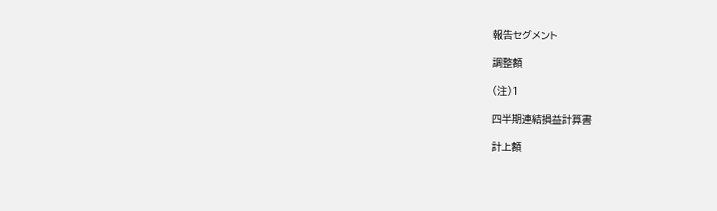報告セグメント

調整額

(注)1

四半期連結損益計算書

計上額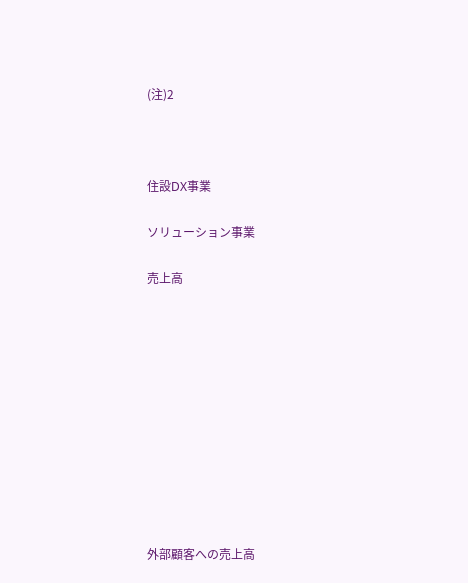(注)2



住設DX事業

ソリューション事業

売上高











外部顧客への売上高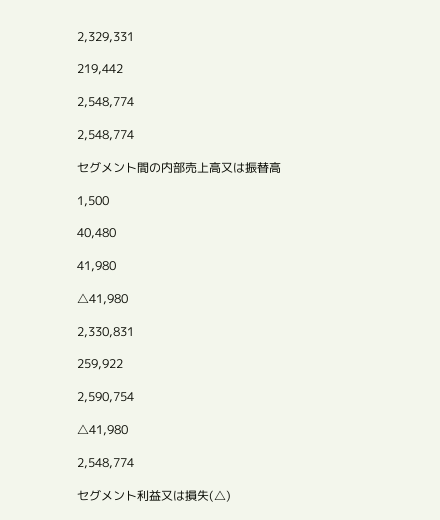2,329,331

219,442

2,548,774

2,548,774

セグメント間の内部売上高又は振替高

1,500

40,480

41,980

△41,980

2,330,831

259,922

2,590,754

△41,980

2,548,774

セグメント利益又は損失(△)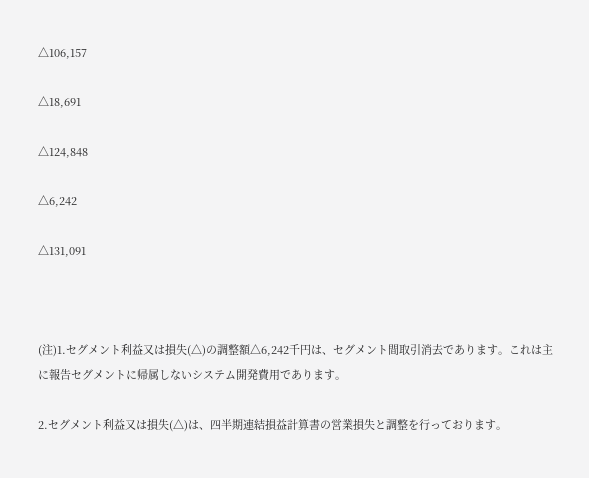△106,157

△18,691

△124,848

△6,242

△131,091



(注)1.セグメント利益又は損失(△)の調整額△6,242千円は、セグメント間取引消去であります。これは主に報告セグメントに帰属しないシステム開発費用であります。

2.セグメント利益又は損失(△)は、四半期連結損益計算書の営業損失と調整を行っております。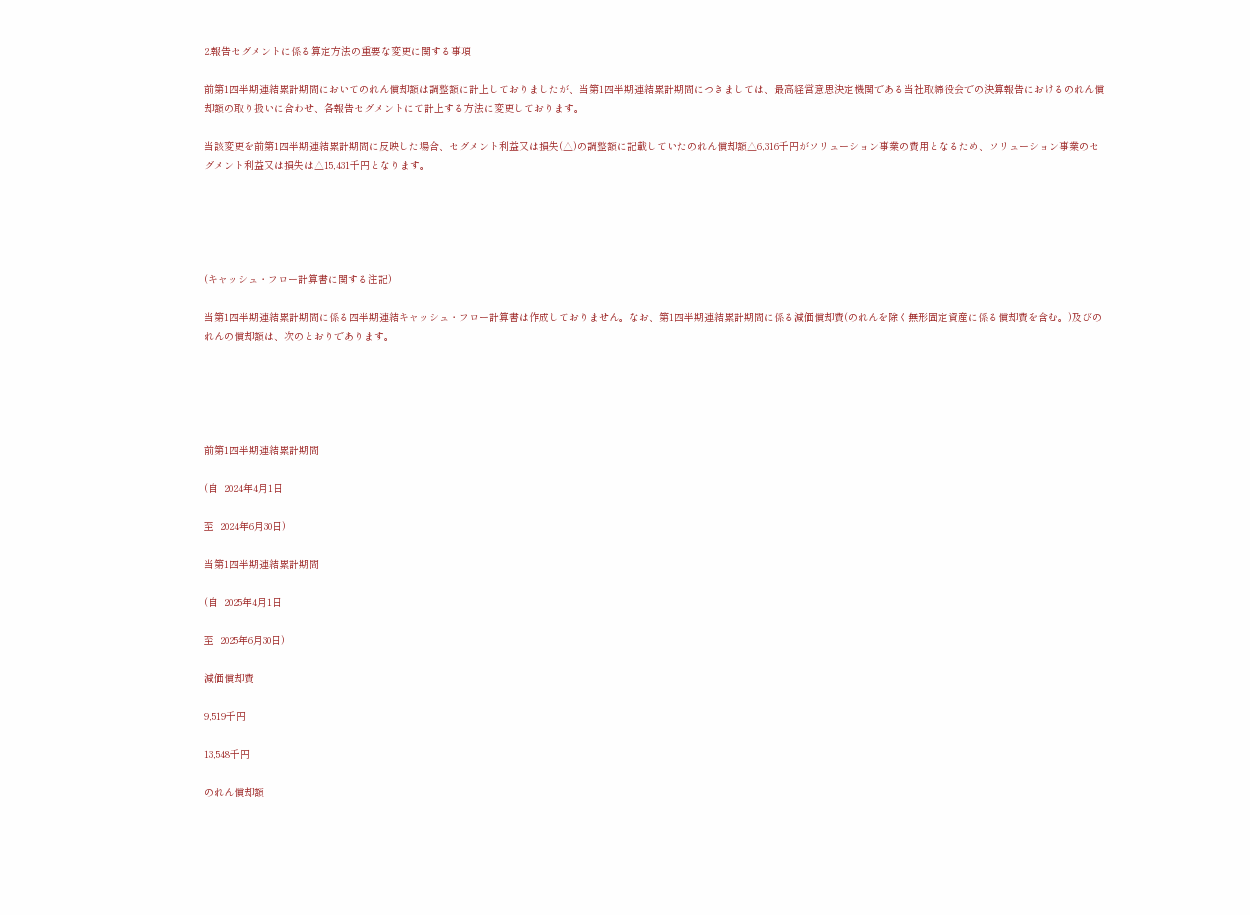2.報告セグメントに係る算定方法の重要な変更に関する事項

前第1四半期連結累計期間においてのれん償却額は調整額に計上しておりましたが、当第1四半期連結累計期間につきましては、最高経営意思決定機関である当社取締役会での決算報告におけるのれん償却額の取り扱いに合わせ、各報告セグメントにて計上する方法に変更しております。

当該変更を前第1四半期連結累計期間に反映した場合、セグメント利益又は損失(△)の調整額に記載していたのれん償却額△6,316千円がソリューション事業の費用となるため、ソリューション事業のセグメント利益又は損失は△15,431千円となります。





(キャッシュ・フロー計算書に関する注記)

当第1四半期連結累計期間に係る四半期連結キャッシュ・フロー計算書は作成しておりません。なお、第1四半期連結累計期間に係る減価償却費(のれんを除く無形固定資産に係る償却費を含む。)及びのれんの償却額は、次のとおりであります。





前第1四半期連結累計期間

(自  2024年4月1日

至  2024年6月30日)

当第1四半期連結累計期間

(自  2025年4月1日

至  2025年6月30日)

減価償却費

9,519千円

13,548千円

のれん償却額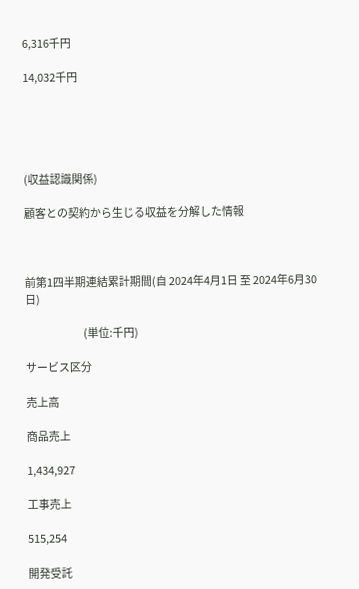6,316千円

14,032千円





(収益認識関係)

顧客との契約から生じる収益を分解した情報



前第1四半期連結累計期間(自 2024年4月1日 至 2024年6月30日)

                             (単位:千円)

サービス区分

売上高

商品売上

1,434,927

工事売上

515,254

開発受託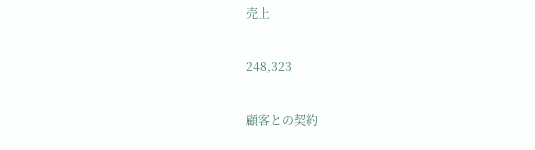売上

248,323

顧客との契約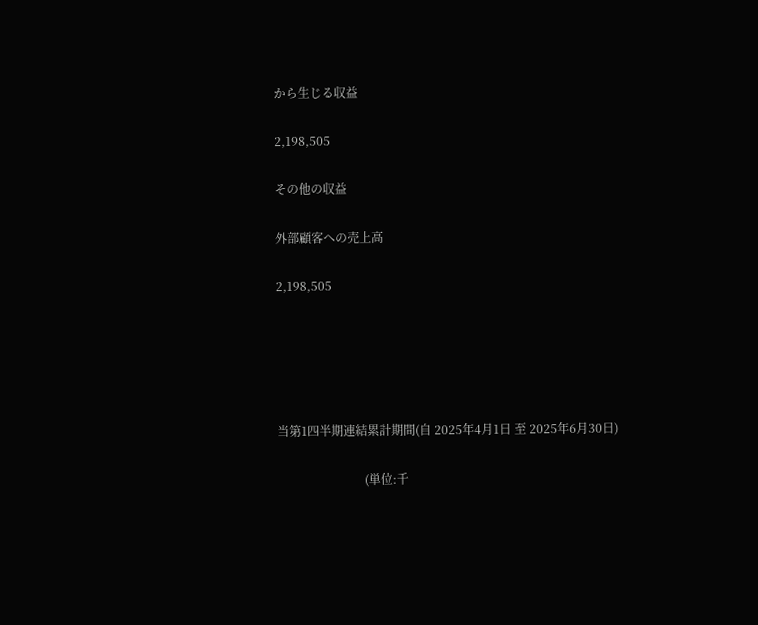から生じる収益

2,198,505

その他の収益

外部顧客への売上高

2,198,505





当第1四半期連結累計期間(自 2025年4月1日 至 2025年6月30日)

                             (単位:千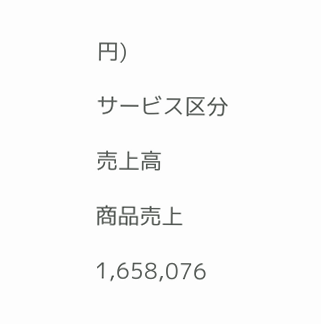円)

サービス区分

売上高

商品売上

1,658,076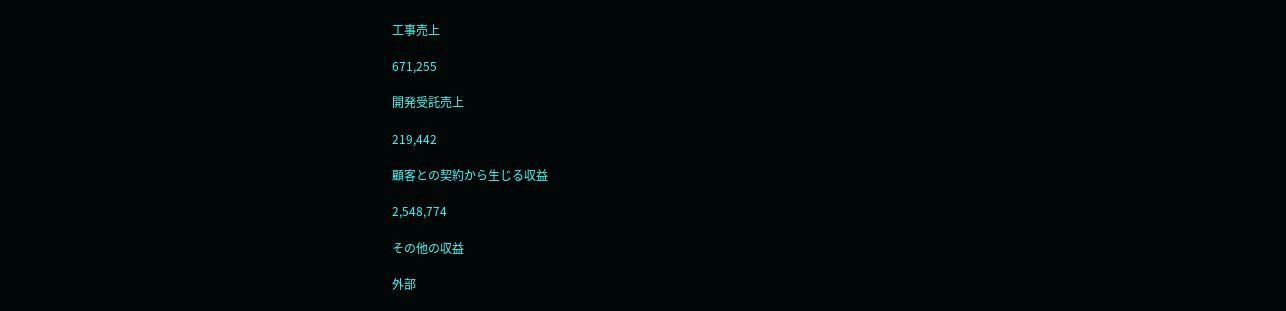工事売上

671,255

開発受託売上

219,442

顧客との契約から生じる収益

2,548,774

その他の収益

外部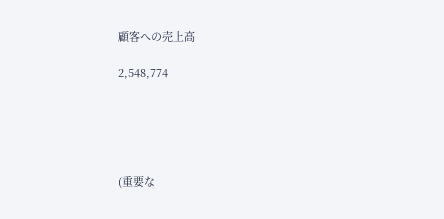顧客への売上高

2,548,774





(重要な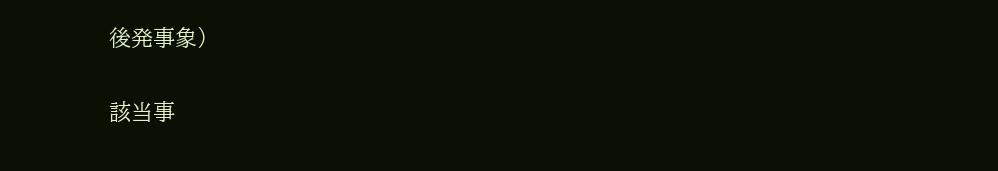後発事象)

該当事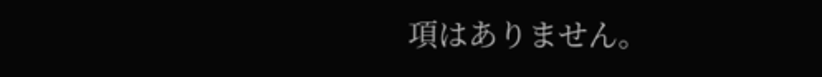項はありません。